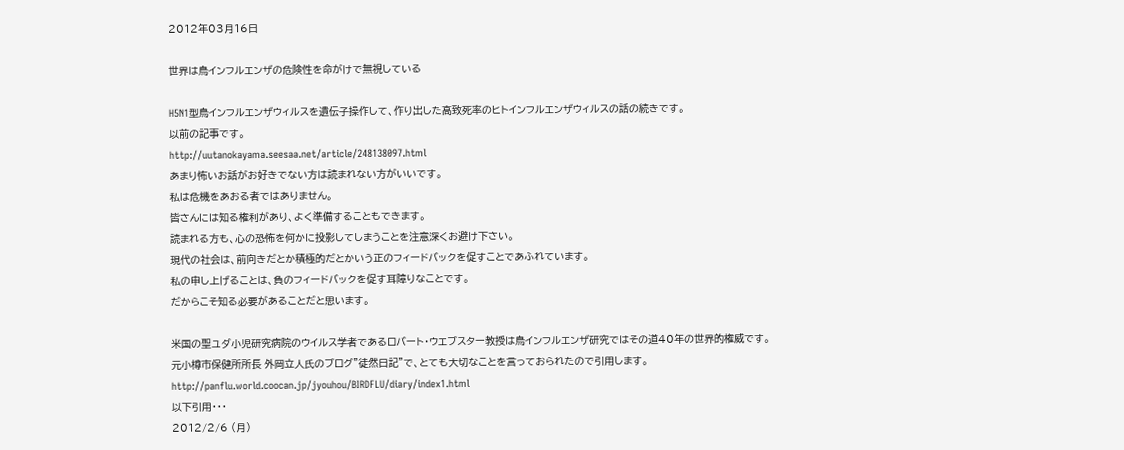2012年03月16日

世界は鳥インフルエンザの危険性を命がけで無視している

H5N1型鳥インフルエンザウィルスを遺伝子操作して、作り出した高致死率のヒトインフルエンザウィルスの話の続きです。
以前の記事です。
http://uutanokayama.seesaa.net/article/248138097.html
あまり怖いお話がお好きでない方は読まれない方がいいです。
私は危機をあおる者ではありません。
皆さんには知る権利があり、よく準備することもできます。
読まれる方も、心の恐怖を何かに投影してしまうことを注意深くお避け下さい。
現代の社会は、前向きだとか積極的だとかいう正のフィードバックを促すことであふれています。
私の申し上げることは、負のフィードバックを促す耳障りなことです。
だからこそ知る必要があることだと思います。

米国の聖ユダ小児研究病院のウイルス学者であるロバート・ウエブスター教授は鳥インフルエンザ研究ではその道40年の世界的権威です。
元小樽市保健所所長 外岡立人氏のブログ”徒然日記”で、とても大切なことを言っておられたので引用します。
http://panflu.world.coocan.jp/jyouhou/BIRDFLU/diary/index1.html
以下引用・・・
2012/2/6 (月)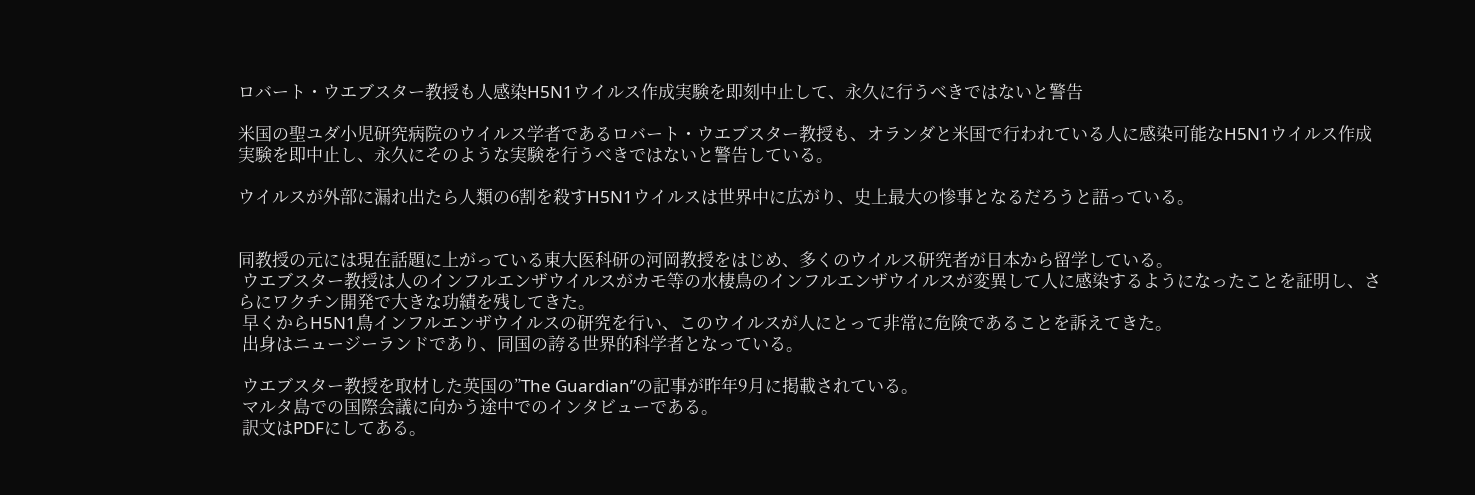ロバート・ウエブスター教授も人感染H5N1ウイルス作成実験を即刻中止して、永久に行うべきではないと警告

米国の聖ユダ小児研究病院のウイルス学者であるロバート・ウエブスター教授も、オランダと米国で行われている人に感染可能なH5N1ウイルス作成実験を即中止し、永久にそのような実験を行うべきではないと警告している。

ウイルスが外部に漏れ出たら人類の6割を殺すH5N1ウイルスは世界中に広がり、史上最大の惨事となるだろうと語っている。


同教授の元には現在話題に上がっている東大医科研の河岡教授をはじめ、多くのウイルス研究者が日本から留学している。
 ウエブスター教授は人のインフルエンザウイルスがカモ等の水棲鳥のインフルエンザウイルスが変異して人に感染するようになったことを証明し、さらにワクチン開発で大きな功績を残してきた。
 早くからH5N1鳥インフルエンザウイルスの研究を行い、このウイルスが人にとって非常に危険であることを訴えてきた。
 出身はニュージーランドであり、同国の誇る世界的科学者となっている。

 ウエブスター教授を取材した英国の”The Guardian”の記事が昨年9月に掲載されている。
 マルタ島での国際会議に向かう途中でのインタビューである。
 訳文はPDFにしてある。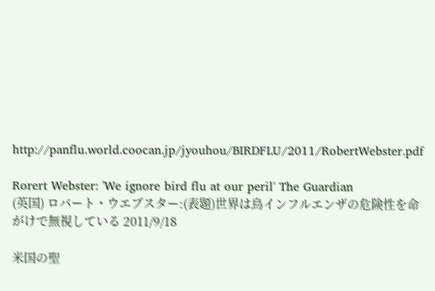http://panflu.world.coocan.jp/jyouhou/BIRDFLU/2011/RobertWebster.pdf

Rorert Webster: 'We ignore bird flu at our peril' The Guardian
(英国) ロバート・ウエブスター:(表題)世界は鳥インフルエンザの危険性を命がけで無視している 2011/9/18

米国の聖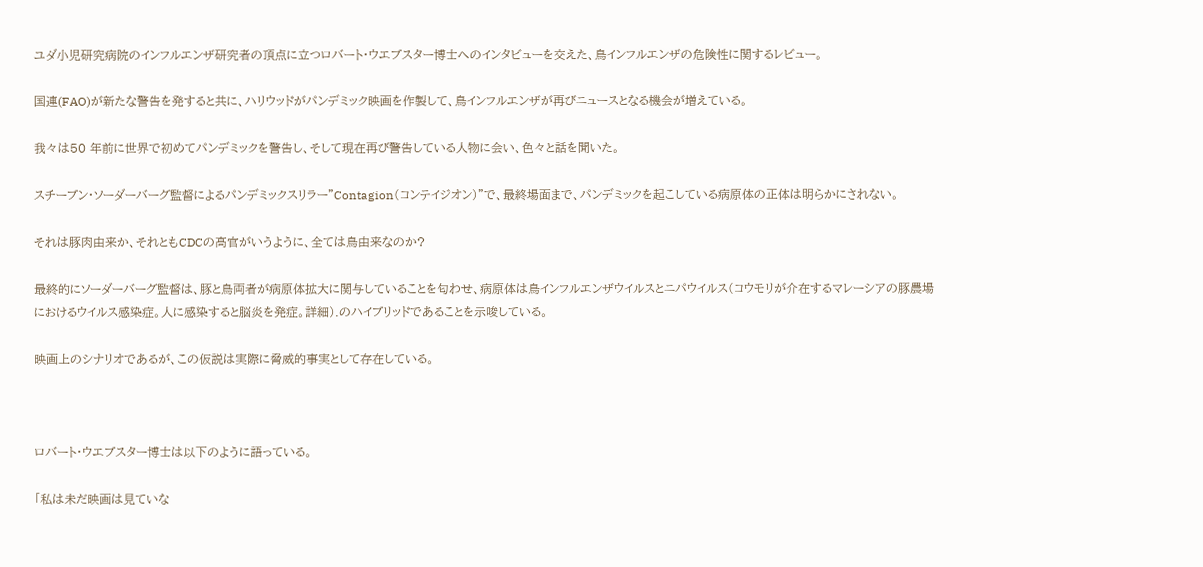ユダ小児研究病院のインフルエンザ研究者の頂点に立つロバート・ウエブスター博士へのインタビューを交えた、鳥インフルエンザの危険性に関するレビュー。

国連(FAO)が新たな警告を発すると共に、ハリウッドがパンデミック映画を作製して、鳥インフルエンザが再びニュースとなる機会が増えている。

我々は50 年前に世界で初めてパンデミックを警告し、そして現在再び警告している人物に会い、色々と話を聞いた。

スチーブン・ソーダーバーグ監督によるパンデミックスリラー”Contagion(コンテイジオン)”で、最終場面まで、パンデミックを起こしている病原体の正体は明らかにされない。

それは豚肉由来か、それともCDCの高官がいうように、全ては鳥由来なのか?

最終的にソーダーバーグ監督は、豚と鳥両者が病原体拡大に関与していることを匂わせ、病原体は鳥インフルエンザウイルスとニパウイルス(コウモリが介在するマレーシアの豚農場におけるウイルス感染症。人に感染すると脳炎を発症。詳細).のハイブリッドであることを示唆している。

映画上のシナリオであるが、この仮説は実際に脅威的事実として存在している。



ロバート・ウエブスター博士は以下のように語っている。

「私は未だ映画は見ていな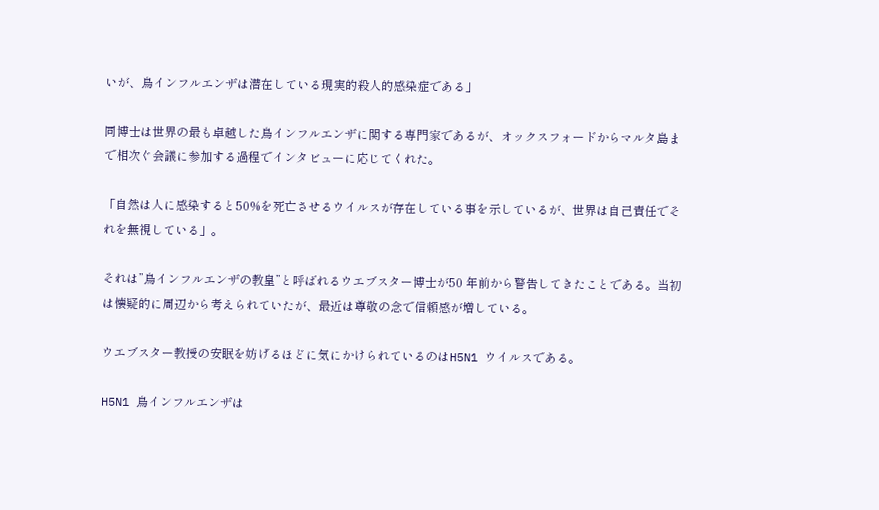いが、鳥インフルエンザは潜在している現実的殺人的感染症である」

同博士は世界の最も卓越した鳥インフルエンザに関する専門家であるが、オックスフォードからマルタ島まで相次ぐ会議に参加する過程でインタビューに応じてくれた。

「自然は人に感染すると50%を死亡させるウイルスが存在している事を示しているが、世界は自己責任でそれを無視している」。

それは”鳥インフルエンザの教皇”と呼ばれるウエブスター博士が50 年前から警告してきたことである。当初は懐疑的に周辺から考えられていたが、最近は尊敬の念で信頼感が増している。

ウエブスター教授の安眠を妨げるほどに気にかけられているのはH5N1 ウイルスである。

H5N1 鳥インフルエンザは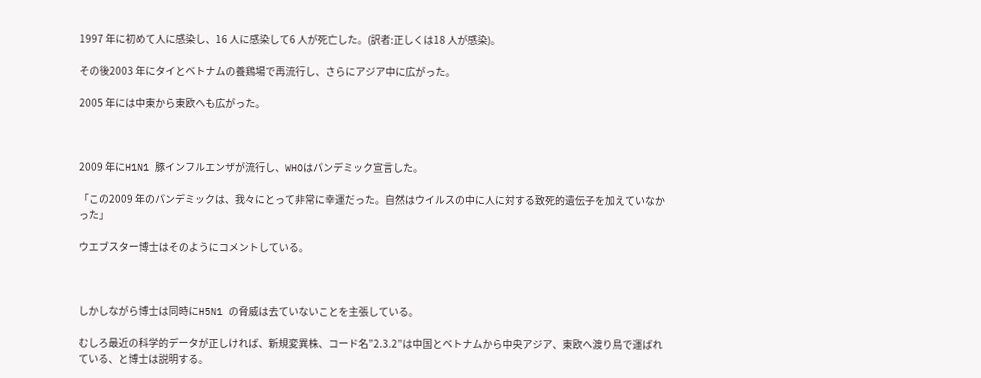1997 年に初めて人に感染し、16 人に感染して6 人が死亡した。(訳者:正しくは18 人が感染)。

その後2003 年にタイとベトナムの養鶏場で再流行し、さらにアジア中に広がった。

2005 年には中東から東欧へも広がった。



2009 年にH1N1 豚インフルエンザが流行し、WHOはパンデミック宣言した。

「この2009 年のパンデミックは、我々にとって非常に幸運だった。自然はウイルスの中に人に対する致死的遺伝子を加えていなかった」

ウエブスター博士はそのようにコメントしている。



しかしながら博士は同時にH5N1 の脅威は去ていないことを主張している。

むしろ最近の科学的データが正しければ、新規変異株、コード名”2.3.2”は中国とベトナムから中央アジア、東欧へ渡り鳥で運ばれている、と博士は説明する。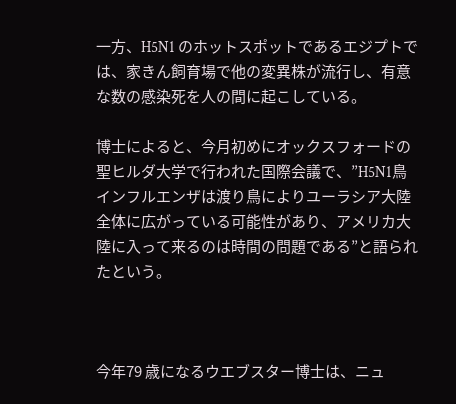一方、H5N1 のホットスポットであるエジプトでは、家きん飼育場で他の変異株が流行し、有意な数の感染死を人の間に起こしている。

博士によると、今月初めにオックスフォードの聖ヒルダ大学で行われた国際会議で、”H5N1鳥インフルエンザは渡り鳥によりユーラシア大陸全体に広がっている可能性があり、アメリカ大陸に入って来るのは時間の問題である”と語られたという。



今年79 歳になるウエブスター博士は、ニュ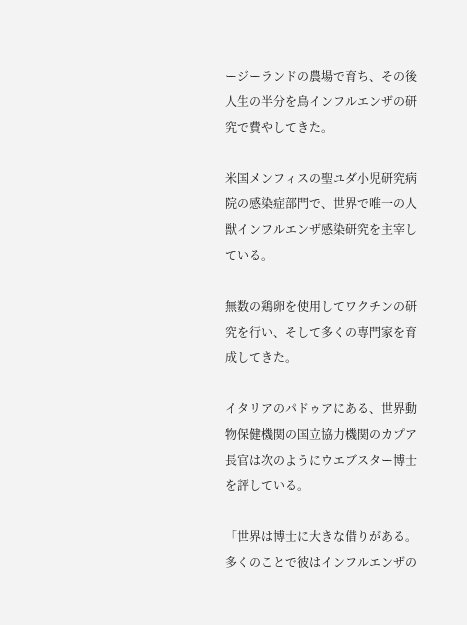ージーランドの農場で育ち、その後人生の半分を鳥インフルエンザの研究で費やしてきた。

米国メンフィスの聖ユダ小児研究病院の感染症部門で、世界で唯一の人獣インフルエンザ感染研究を主宰している。

無数の鶏卵を使用してワクチンの研究を行い、そして多くの専門家を育成してきた。

イタリアのパドゥアにある、世界動物保健機関の国立協力機関のカプア長官は次のようにウエブスター博士を評している。

「世界は博士に大きな借りがある。多くのことで彼はインフルエンザの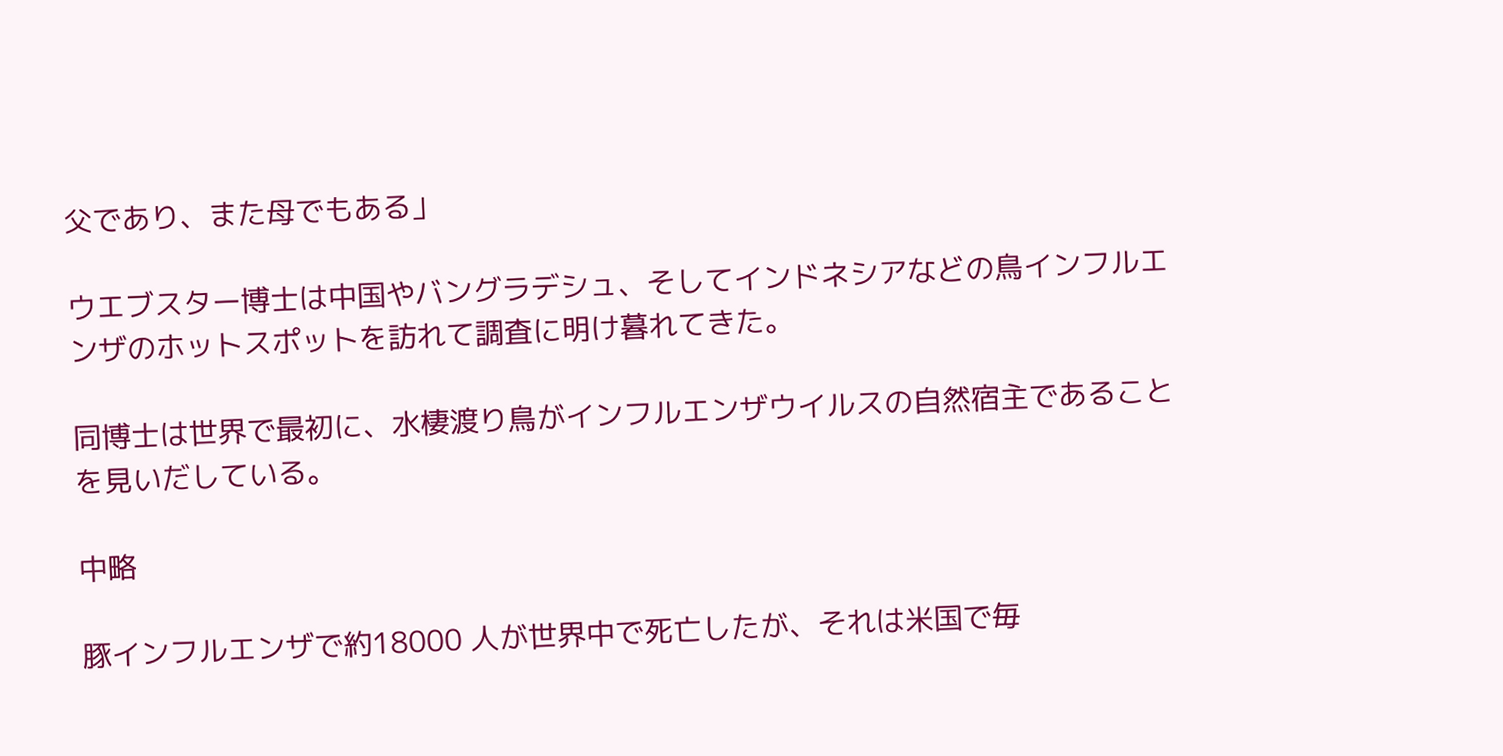父であり、また母でもある」

ウエブスター博士は中国やバングラデシュ、そしてインドネシアなどの鳥インフルエンザのホットスポットを訪れて調査に明け暮れてきた。

同博士は世界で最初に、水棲渡り鳥がインフルエンザウイルスの自然宿主であることを見いだしている。

中略

豚インフルエンザで約18000 人が世界中で死亡したが、それは米国で毎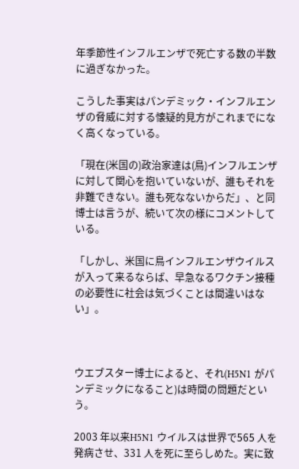年季節性インフルエンザで死亡する数の半数に過ぎなかった。

こうした事実はパンデミック・インフルエンザの脅威に対する懐疑的見方がこれまでになく高くなっている。

「現在(米国の)政治家達は(鳥)インフルエンザに対して関心を抱いていないが、誰もそれを非難できない。誰も死なないからだ」、と同博士は言うが、続いて次の様にコメントしている。

「しかし、米国に鳥インフルエンザウイルスが入って来るならば、早急なるワクチン接種の必要性に社会は気づくことは間違いはない」。



ウエブスター博士によると、それ(H5N1 がパンデミックになること)は時間の問題だという。

2003 年以来H5N1 ウイルスは世界で565 人を発病させ、331 人を死に至らしめた。実に致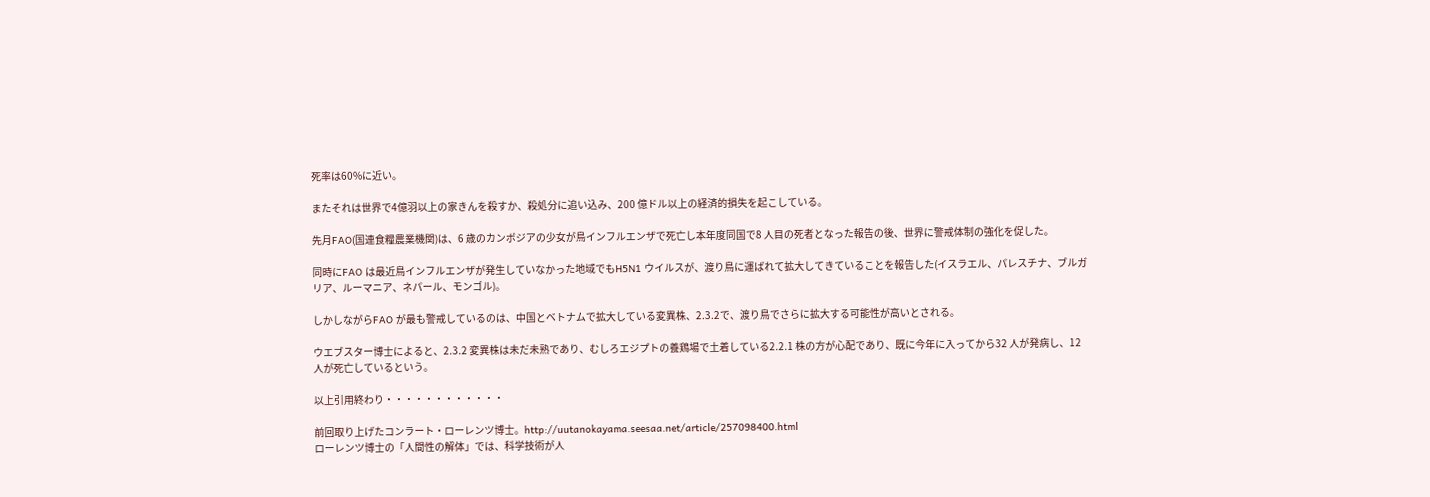死率は60%に近い。

またそれは世界で4億羽以上の家きんを殺すか、殺処分に追い込み、200 億ドル以上の経済的損失を起こしている。

先月FAO(国連食糧農業機関)は、6 歳のカンボジアの少女が鳥インフルエンザで死亡し本年度同国で8 人目の死者となった報告の後、世界に警戒体制の強化を促した。

同時にFAO は最近鳥インフルエンザが発生していなかった地域でもH5N1 ウイルスが、渡り鳥に運ばれて拡大してきていることを報告した(イスラエル、パレスチナ、ブルガリア、ルーマニア、ネパール、モンゴル)。

しかしながらFAO が最も警戒しているのは、中国とベトナムで拡大している変異株、2.3.2で、渡り鳥でさらに拡大する可能性が高いとされる。

ウエブスター博士によると、2.3.2 変異株は未だ未熟であり、むしろエジプトの養鶏場で土着している2.2.1 株の方が心配であり、既に今年に入ってから32 人が発病し、12 人が死亡しているという。

以上引用終わり・・・・・・・・・・・・

前回取り上げたコンラート・ローレンツ博士。http://uutanokayama.seesaa.net/article/257098400.html
ローレンツ博士の「人間性の解体」では、科学技術が人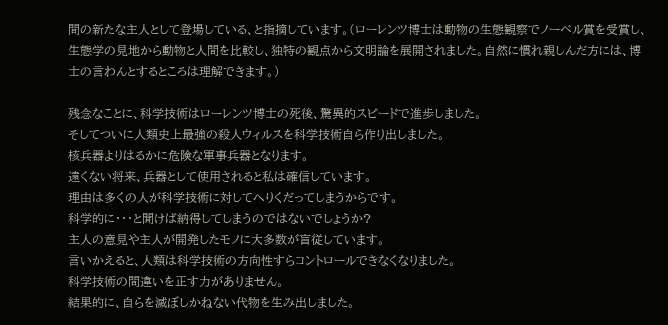間の新たな主人として登場している、と指摘しています。(ローレンツ博士は動物の生態観察でノーベル賞を受賞し、生態学の見地から動物と人間を比較し、独特の観点から文明論を展開されました。自然に慣れ親しんだ方には、博士の言わんとするところは理解できます。)

残念なことに、科学技術はローレンツ博士の死後、驚異的スピードで進歩しました。
そしてついに人類史上最強の殺人ウィルスを科学技術自ら作り出しました。
核兵器よりはるかに危険な軍事兵器となります。
遠くない将来、兵器として使用されると私は確信しています。
理由は多くの人が科学技術に対してへりくだってしまうからです。
科学的に・・・と聞けば納得してしまうのではないでしょうか?
主人の意見や主人が開発したモノに大多数が盲従しています。
言いかえると、人類は科学技術の方向性すらコントロールできなくなりました。
科学技術の間違いを正す力がありません。
結果的に、自らを滅ぼしかねない代物を生み出しました。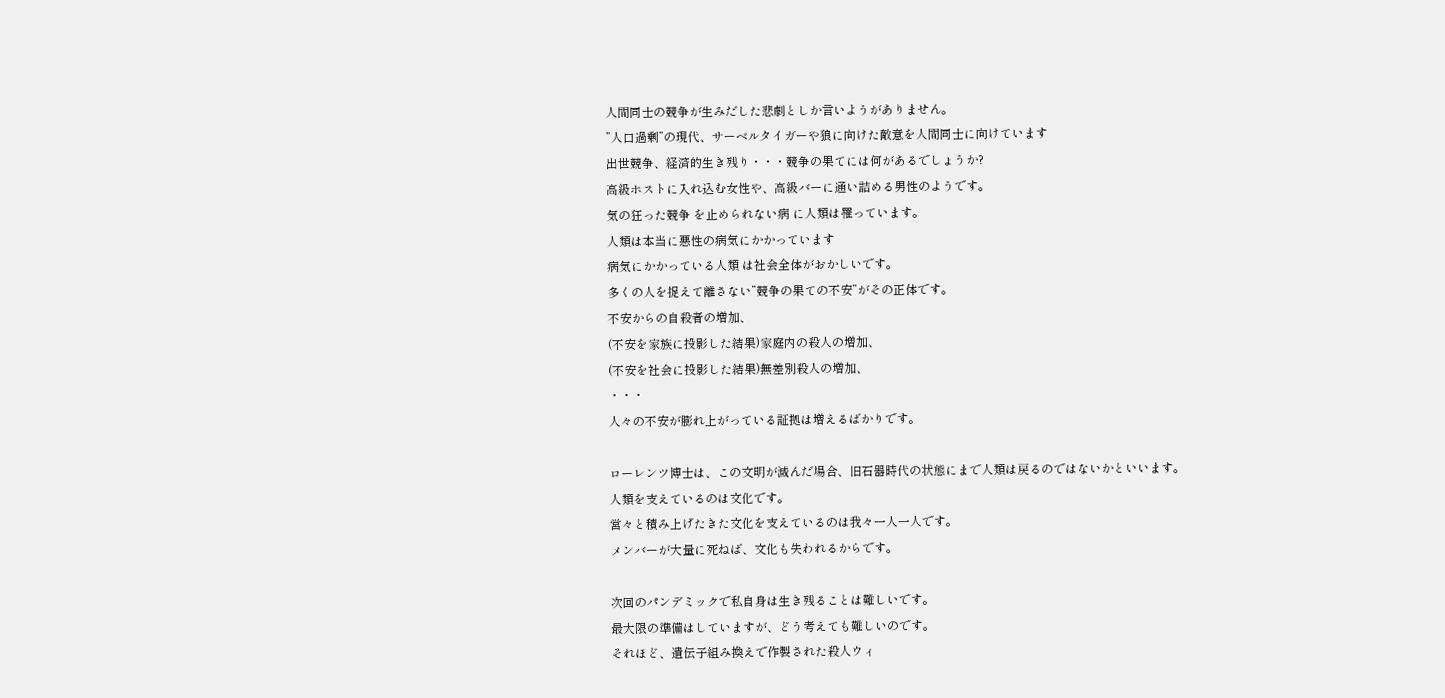人間同士の競争が生みだした悲劇としか言いようがありません。
”人口過剰”の現代、サーベルタイガーや狼に向けた敵意を人間同士に向けています
出世競争、経済的生き残り・・・競争の果てには何があるでしょうか?
高級ホストに入れ込む女性や、高級バーに通い詰める男性のようです。
気の狂った競争 を止められない病 に人類は罹っています。
人類は本当に悪性の病気にかかっています
病気にかかっている人類 は社会全体がおかしいです。
多くの人を捉えて離さない”競争の果ての不安”がその正体です。
不安からの自殺者の増加、
(不安を家族に投影した結果)家庭内の殺人の増加、
(不安を社会に投影した結果)無差別殺人の増加、
・・・
人々の不安が膨れ上がっている証拠は増えるばかりです。

ローレンツ博士は、この文明が滅んだ場合、旧石器時代の状態にまで人類は戻るのではないかといいます。
人類を支えているのは文化です。
営々と積み上げたきた文化を支えているのは我々一人一人です。
メンバーが大量に死ねば、文化も失われるからです。

次回のパンデミックで私自身は生き残ることは難しいです。
最大限の準備はしていますが、どう考えても難しいのです。
それほど、遺伝子組み換えで作製された殺人ウィ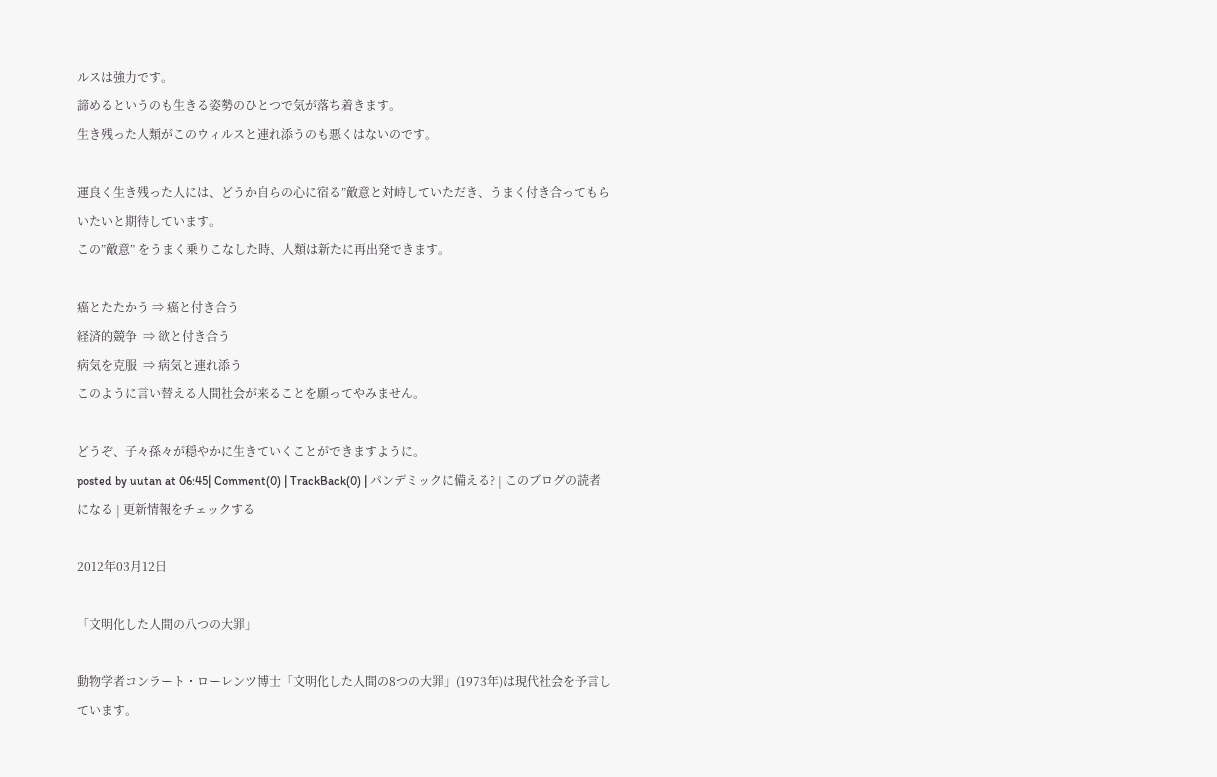ルスは強力です。
諦めるというのも生きる姿勢のひとつで気が落ち着きます。
生き残った人類がこのウィルスと連れ添うのも悪くはないのです。

運良く生き残った人には、どうか自らの心に宿る”敵意と対峙していただき、うまく付き合ってもらいたいと期待しています。
この”敵意” をうまく乗りこなした時、人類は新たに再出発できます。

癌とたたかう ⇒ 癌と付き合う
経済的競争  ⇒ 欲と付き合う
病気を克服  ⇒ 病気と連れ添う
このように言い替える人間社会が来ることを願ってやみません。

どうぞ、子々孫々が穏やかに生きていくことができますように。
posted by uutan at 06:45| Comment(0) | TrackBack(0) | パンデミックに備える? | このブログの読者になる | 更新情報をチェックする

2012年03月12日

「文明化した人間の八つの大罪」

動物学者コンラート・ローレンツ博士「文明化した人間の8つの大罪」(1973年)は現代社会を予言しています。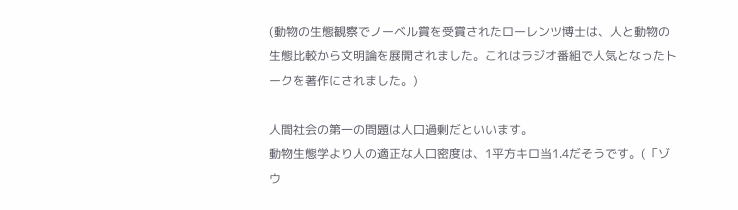(動物の生態観察でノーベル賞を受賞されたローレンツ博士は、人と動物の生態比較から文明論を展開されました。これはラジオ番組で人気となったトークを著作にされました。)

人間社会の第一の問題は人口過剰だといいます。
動物生態学より人の適正な人口密度は、1平方キロ当1.4だそうです。(「ゾウ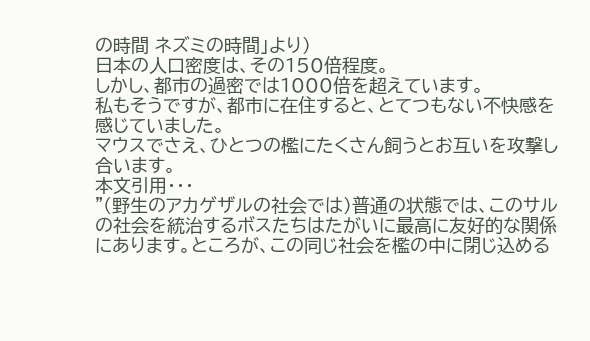の時間 ネズミの時間」より)
日本の人口密度は、その150倍程度。
しかし、都市の過密では1000倍を超えています。
私もそうですが、都市に在住すると、とてつもない不快感を感じていました。
マウスでさえ、ひとつの檻にたくさん飼うとお互いを攻撃し合います。
本文引用・・・
"(野生のアカゲザルの社会では)普通の状態では、このサルの社会を統治するボスたちはたがいに最高に友好的な関係にあります。ところが、この同じ社会を檻の中に閉じ込める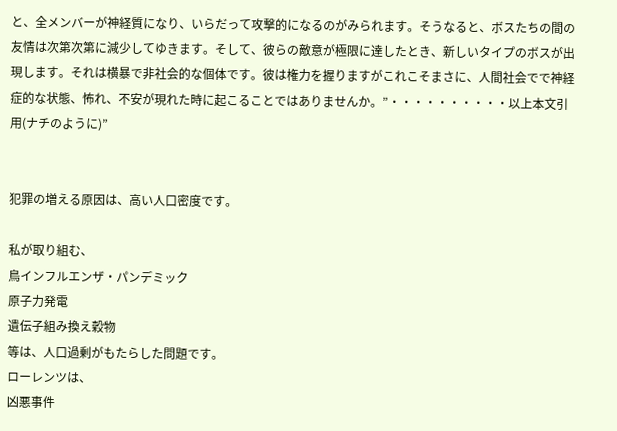と、全メンバーが神経質になり、いらだって攻撃的になるのがみられます。そうなると、ボスたちの間の友情は次第次第に減少してゆきます。そして、彼らの敵意が極限に達したとき、新しいタイプのボスが出現します。それは横暴で非社会的な個体です。彼は権力を握りますがこれこそまさに、人間社会でで神経症的な状態、怖れ、不安が現れた時に起こることではありませんか。”・・・・・・・・・・以上本文引用(ナチのように)”


犯罪の増える原因は、高い人口密度です。

私が取り組む、
鳥インフルエンザ・パンデミック
原子力発電
遺伝子組み換え穀物
等は、人口過剰がもたらした問題です。
ローレンツは、
凶悪事件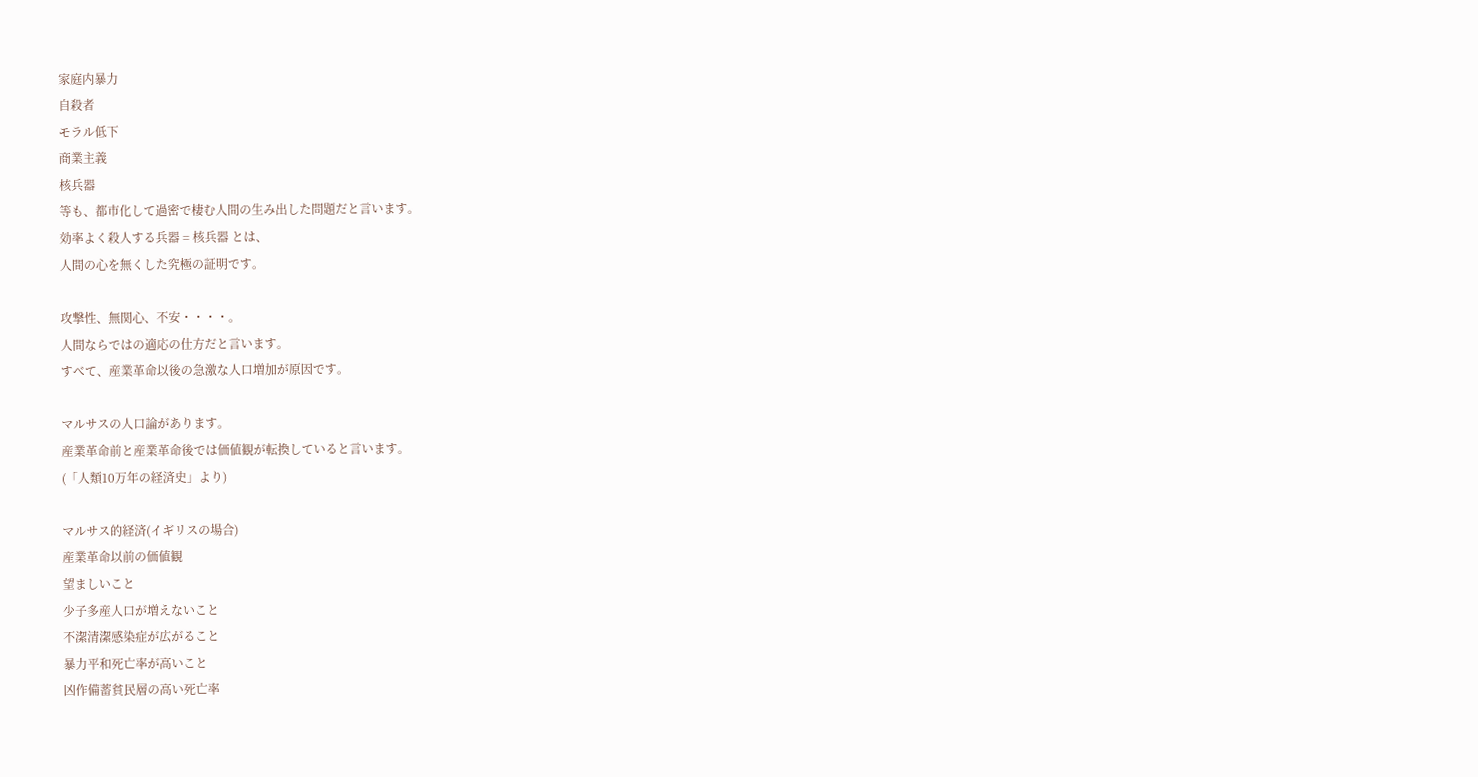家庭内暴力
自殺者
モラル低下
商業主義
核兵器
等も、都市化して過密で棲む人間の生み出した問題だと言います。
効率よく殺人する兵器 = 核兵器 とは、
人間の心を無くした究極の証明です。

攻撃性、無関心、不安・・・・。
人間ならではの適応の仕方だと言います。
すべて、産業革命以後の急激な人口増加が原因です。

マルサスの人口論があります。
産業革命前と産業革命後では価値観が転換していると言います。
(「人類10万年の経済史」より)

マルサス的経済(イギリスの場合)
産業革命以前の価値観
望ましいこと
少子多産人口が増えないこと
不潔清潔感染症が広がること
暴力平和死亡率が高いこと
凶作備蓄貧民層の高い死亡率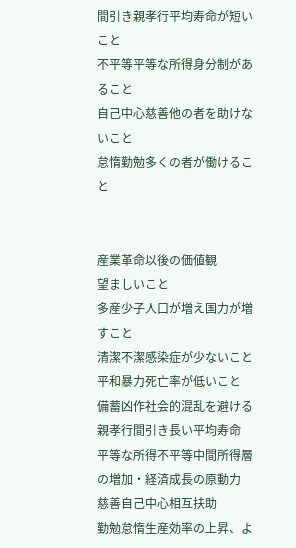間引き親孝行平均寿命が短いこと
不平等平等な所得身分制があること
自己中心慈善他の者を助けないこと
怠惰勤勉多くの者が働けること


産業革命以後の価値観
望ましいこと
多産少子人口が増え国力が増すこと
清潔不潔感染症が少ないこと
平和暴力死亡率が低いこと
備蓄凶作社会的混乱を避ける
親孝行間引き長い平均寿命
平等な所得不平等中間所得層の増加・経済成長の原動力
慈善自己中心相互扶助
勤勉怠惰生産効率の上昇、よ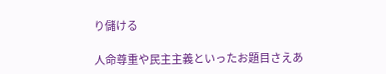り儲ける

人命尊重や民主主義といったお題目さえあ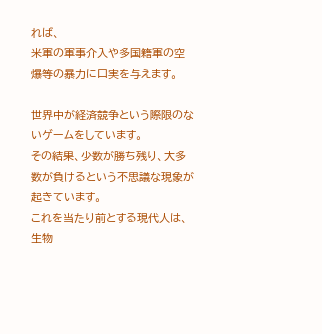れば、
米軍の軍事介入や多国籍軍の空爆等の暴力に口実を与えます。

世界中が経済競争という際限のないゲームをしています。
その結果、少数が勝ち残り、大多数が負けるという不思議な現象が起きています。
これを当たり前とする現代人は、生物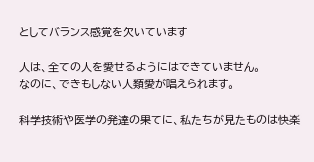としてバランス感覚を欠いています

人は、全ての人を愛せるようにはできていません。
なのに、できもしない人類愛が唱えられます。

科学技術や医学の発達の果てに、私たちが見たものは快楽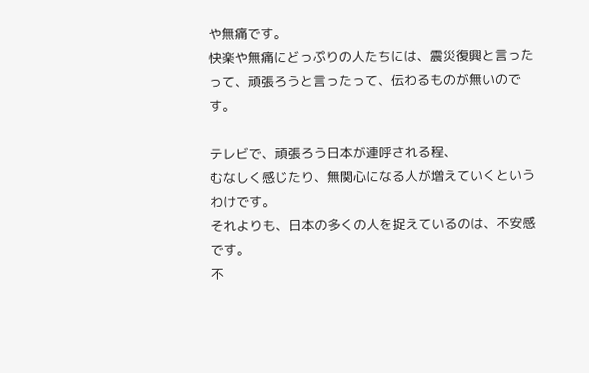や無痛です。
快楽や無痛にどっぷりの人たちには、震災復興と言ったって、頑張ろうと言ったって、伝わるものが無いのです。

テレビで、頑張ろう日本が連呼される程、
むなしく感じたり、無関心になる人が増えていくというわけです。
それよりも、日本の多くの人を捉えているのは、不安感です。
不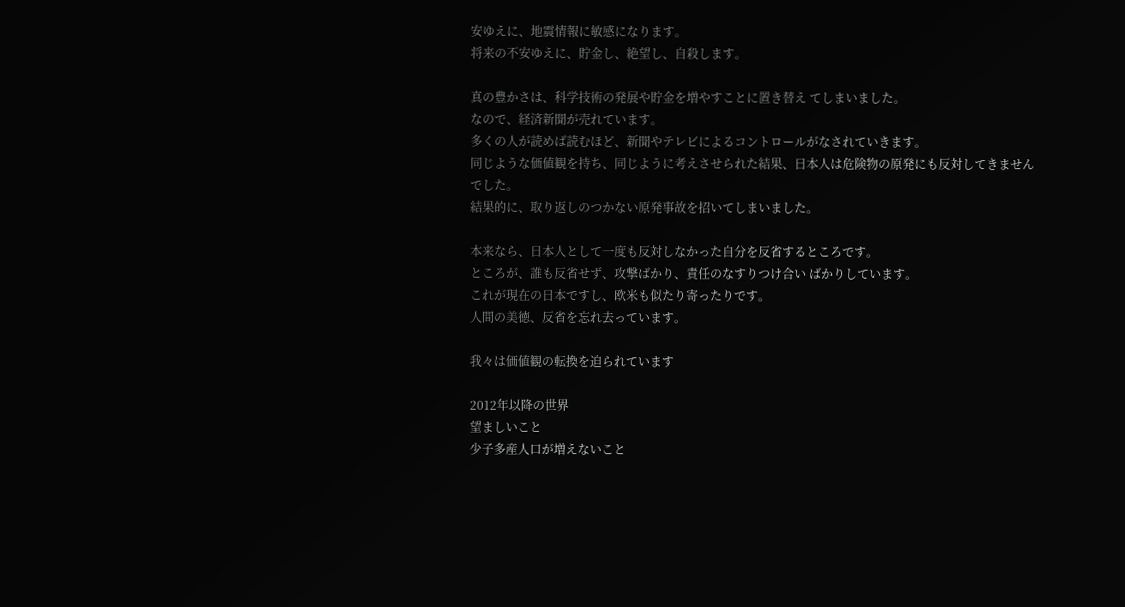安ゆえに、地震情報に敏感になります。
将来の不安ゆえに、貯金し、絶望し、自殺します。

真の豊かさは、科学技術の発展や貯金を増やすことに置き替え てしまいました。
なので、経済新聞が売れています。
多くの人が読めば読むほど、新聞やテレビによるコントロールがなされていきます。
同じような価値観を持ち、同じように考えさせられた結果、日本人は危険物の原発にも反対してきませんでした。
結果的に、取り返しのつかない原発事故を招いてしまいました。

本来なら、日本人として一度も反対しなかった自分を反省するところです。
ところが、誰も反省せず、攻撃ばかり、責任のなすりつけ合い ばかりしています。
これが現在の日本ですし、欧米も似たり寄ったりです。
人間の美徳、反省を忘れ去っています。

我々は価値観の転換を迫られています

2012年以降の世界
望ましいこと
少子多産人口が増えないこと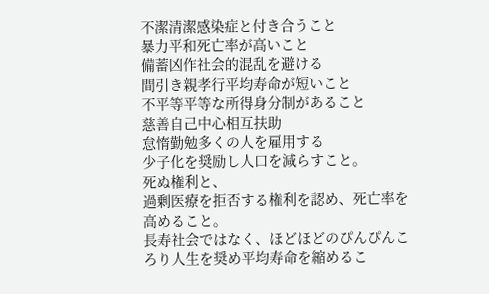不潔清潔感染症と付き合うこと
暴力平和死亡率が高いこと
備蓄凶作社会的混乱を避ける
間引き親孝行平均寿命が短いこと
不平等平等な所得身分制があること
慈善自己中心相互扶助
怠惰勤勉多くの人を雇用する
少子化を奨励し人口を減らすこと。
死ぬ権利と、
過剰医療を拒否する権利を認め、死亡率を高めること。
長寿社会ではなく、ほどほどのぴんぴんころり人生を奨め平均寿命を縮めるこ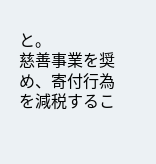と。
慈善事業を奨め、寄付行為を減税するこ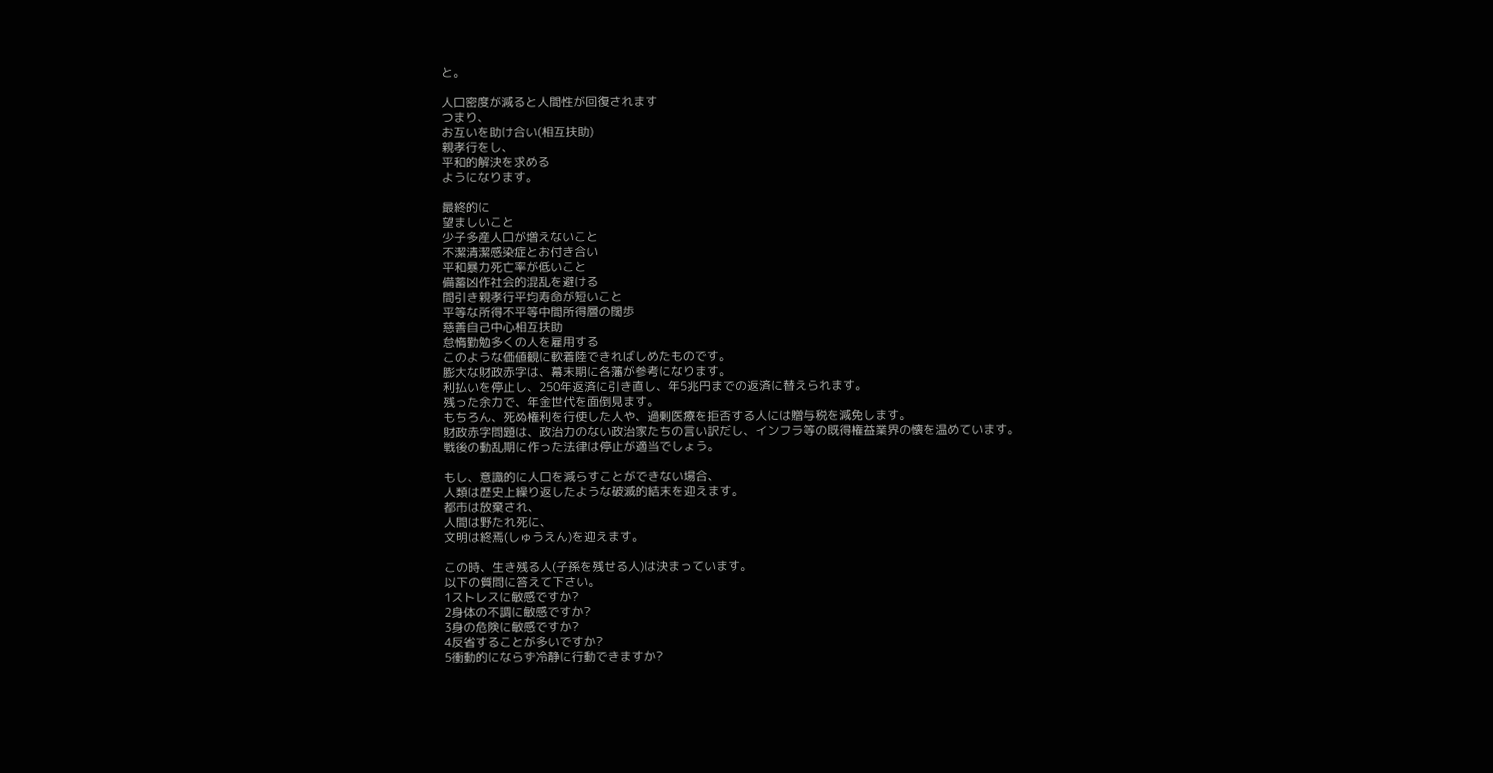と。

人口密度が減ると人間性が回復されます
つまり、
お互いを助け合い(相互扶助)
親孝行をし、
平和的解決を求める
ようになります。

最終的に
望ましいこと
少子多産人口が増えないこと
不潔清潔感染症とお付き合い
平和暴力死亡率が低いこと
備蓄凶作社会的混乱を避ける
間引き親孝行平均寿命が短いこと
平等な所得不平等中間所得層の闊歩
慈善自己中心相互扶助
怠惰勤勉多くの人を雇用する
このような価値観に軟着陸できればしめたものです。
膨大な財政赤字は、幕末期に各藩が参考になります。
利払いを停止し、250年返済に引き直し、年5兆円までの返済に替えられます。
残った余力で、年金世代を面倒見ます。
もちろん、死ぬ権利を行使した人や、過剰医療を拒否する人には贈与税を減免します。
財政赤字問題は、政治力のない政治家たちの言い訳だし、インフラ等の既得権益業界の懐を温めています。
戦後の動乱期に作った法律は停止が適当でしょう。

もし、意識的に人口を減らすことができない場合、
人類は歴史上繰り返したような破滅的結末を迎えます。
都市は放棄され、
人間は野たれ死に、
文明は終焉(しゅうえん)を迎えます。

この時、生き残る人(子孫を残せる人)は決まっています。
以下の質問に答えて下さい。
1ストレスに敏感ですか?
2身体の不調に敏感ですか?
3身の危険に敏感ですか?
4反省することが多いですか?
5衝動的にならず冷静に行動できますか?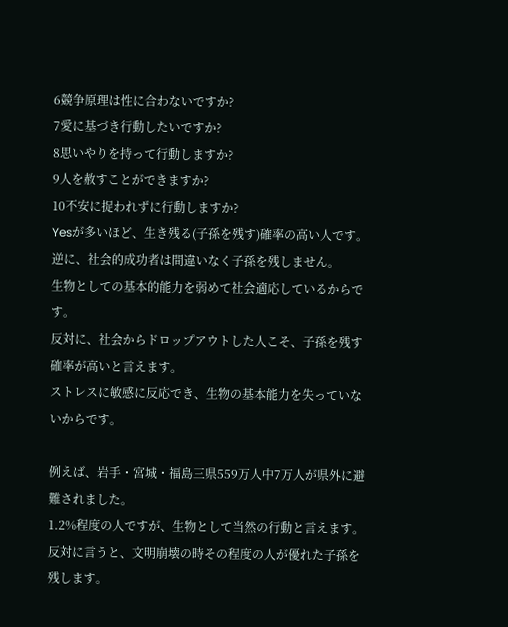6競争原理は性に合わないですか?
7愛に基づき行動したいですか?
8思いやりを持って行動しますか?
9人を赦すことができますか?
10不安に捉われずに行動しますか?
Yesが多いほど、生き残る(子孫を残す)確率の高い人です。
逆に、社会的成功者は間違いなく子孫を残しません。
生物としての基本的能力を弱めて社会適応しているからです。
反対に、社会からドロップアウトした人こそ、子孫を残す確率が高いと言えます。
ストレスに敏感に反応でき、生物の基本能力を失っていないからです。

例えば、岩手・宮城・福島三県559万人中7万人が県外に避難されました。
1.2%程度の人ですが、生物として当然の行動と言えます。
反対に言うと、文明崩壊の時その程度の人が優れた子孫を残します。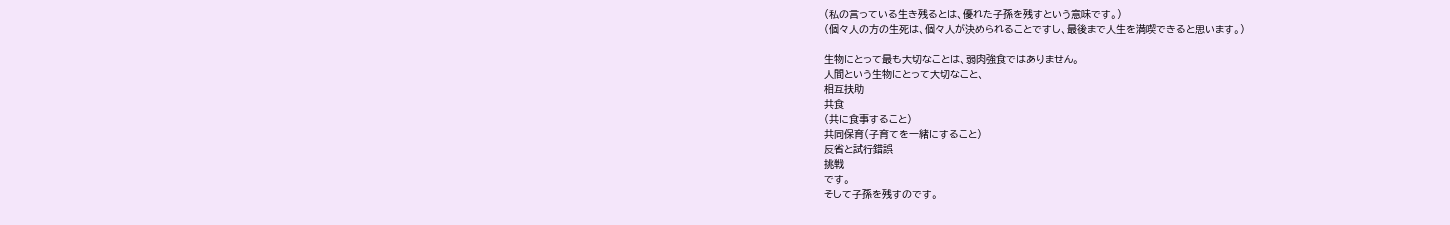(私の言っている生き残るとは、優れた子孫を残すという意味です。)
(個々人の方の生死は、個々人が決められることですし、最後まで人生を満喫できると思います。)

生物にとって最も大切なことは、弱肉強食ではありません。
人間という生物にとって大切なこと、
相互扶助
共食
(共に食事すること)
共同保育(子育てを一緒にすること)
反省と試行錯誤
挑戦
です。
そして子孫を残すのです。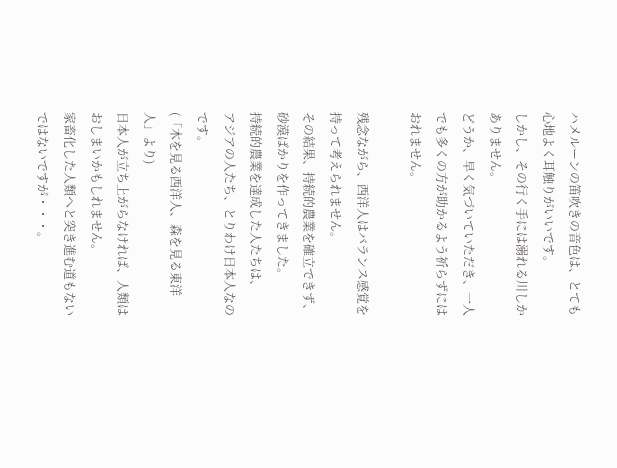ハメルーンの笛吹きの音色は、とても心地よく耳触りがいいです。
しかし、その行く手には溺れる川しかありません。
どうか、早く気づいていただき、一人でも多くの方が助かるよう祈らずにはおれません。

残念ながら、西洋人はバランス感覚を持って考えられません。
その結果、持続的農業を確立できず、砂漠ばかりを作ってきました。
持続的農業を達成した人たちは、
アジアの人たち、とりわけ日本人なのです。
(「木を見る西洋人、森を見る東洋人」より)
日本人が立ち上がらなければ、人類はおしまいかもしれません。
家畜化した人類へと突き進む道もないではないですが・・・。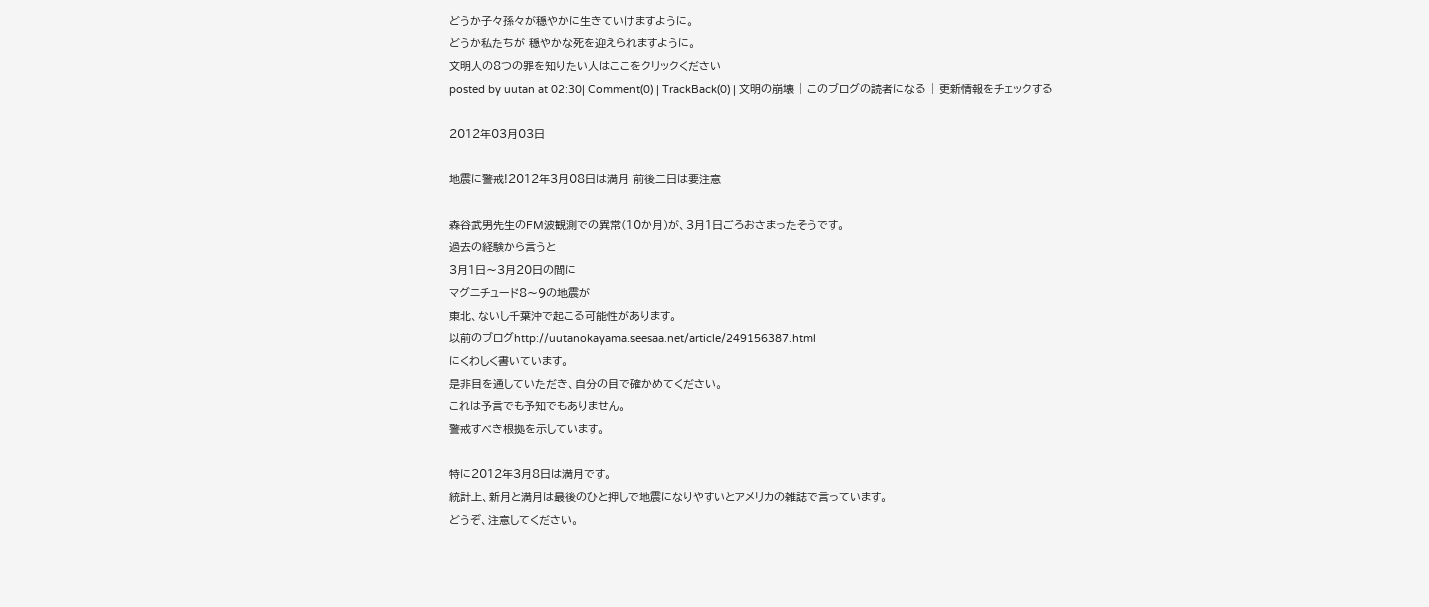どうか子々孫々が穏やかに生きていけますように。
どうか私たちが 穏やかな死を迎えられますように。
文明人の8つの罪を知りたい人はここをクリックください
posted by uutan at 02:30| Comment(0) | TrackBack(0) | 文明の崩壊 | このブログの読者になる | 更新情報をチェックする

2012年03月03日

地震に警戒!2012年3月08日は満月 前後二日は要注意

森谷武男先生のFM波観測での異常(10か月)が、3月1日ごろおさまったそうです。
過去の経験から言うと
3月1日〜3月20日の間に
マグニチュード8〜9の地震が
東北、ないし千葉沖で起こる可能性があります。
以前のブログhttp://uutanokayama.seesaa.net/article/249156387.html
にくわしく書いています。
是非目を通していただき、自分の目で確かめてください。
これは予言でも予知でもありません。
警戒すべき根拠を示しています。

特に2012年3月8日は満月です。
統計上、新月と満月は最後のひと押しで地震になりやすいとアメリカの雑誌で言っています。
どうぞ、注意してください。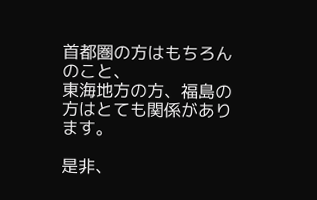首都圏の方はもちろんのこと、
東海地方の方、福島の方はとても関係があります。

是非、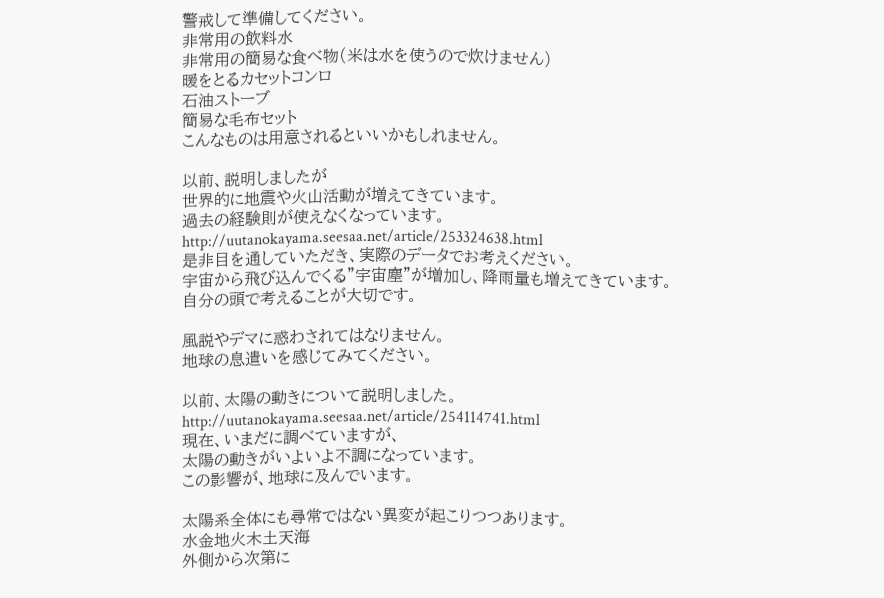警戒して準備してください。
非常用の飲料水
非常用の簡易な食べ物(米は水を使うので炊けません)
暖をとるカセットコンロ
石油ストーブ
簡易な毛布セット
こんなものは用意されるといいかもしれません。

以前、説明しましたが
世界的に地震や火山活動が増えてきています。
過去の経験則が使えなくなっています。
http://uutanokayama.seesaa.net/article/253324638.html
是非目を通していただき、実際のデータでお考えください。
宇宙から飛び込んでくる”宇宙塵”が増加し、降雨量も増えてきています。
自分の頭で考えることが大切です。

風説やデマに惑わされてはなりません。
地球の息遣いを感じてみてください。

以前、太陽の動きについて説明しました。
http://uutanokayama.seesaa.net/article/254114741.html
現在、いまだに調べていますが、
太陽の動きがいよいよ不調になっています。
この影響が、地球に及んでいます。

太陽系全体にも尋常ではない異変が起こりつつあります。
水金地火木土天海
外側から次第に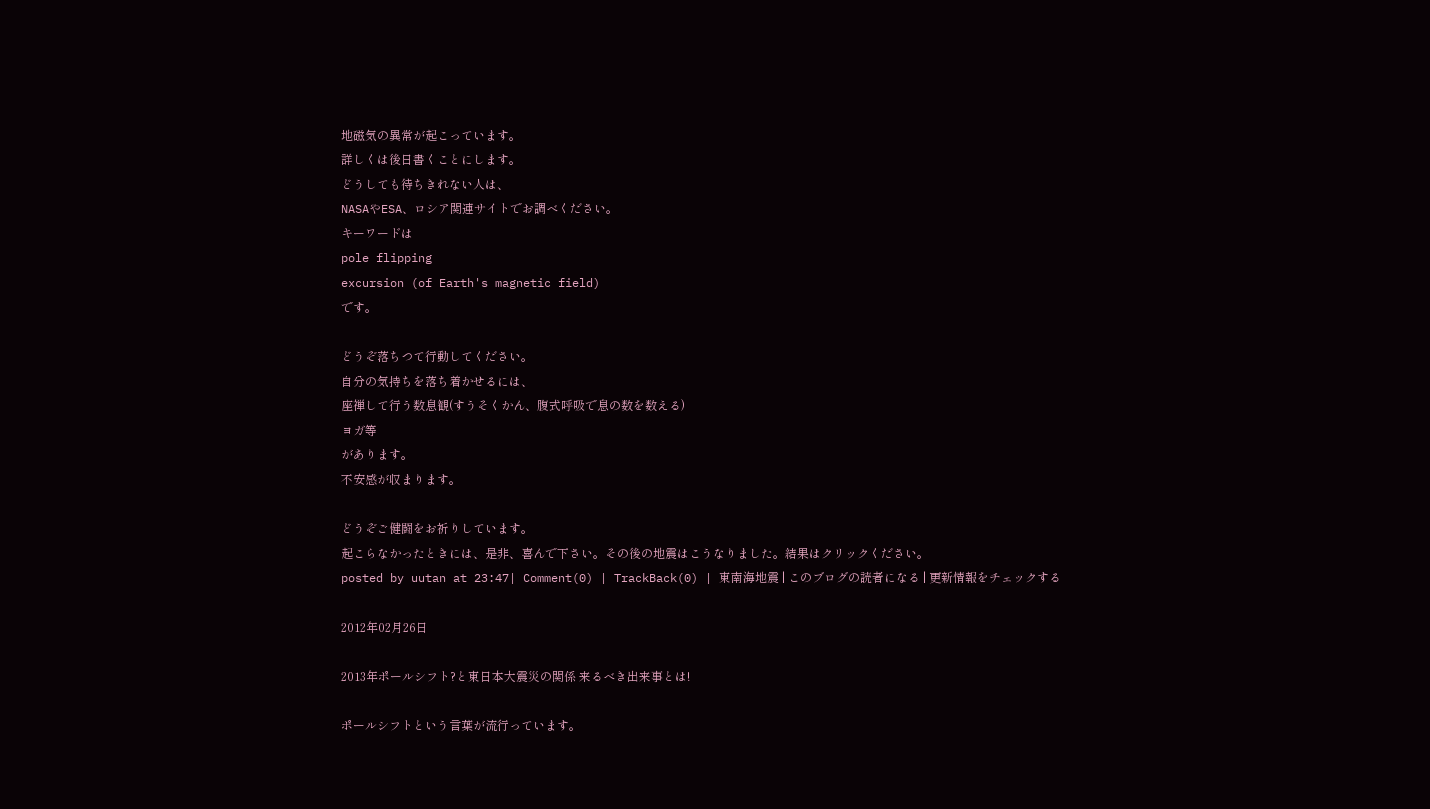地磁気の異常が起こっています。
詳しくは後日書くことにします。
どうしても待ちきれない人は、
NASAやESA、ロシア関連サイトでお調べください。
キーワードは
pole flipping
excursion (of Earth's magnetic field)
です。

どうぞ落ちつて行動してください。
自分の気持ちを落ち着かせるには、
座禅して行う数息観(すうそくかん、腹式呼吸で息の数を数える)
ヨガ等
があります。
不安感が収まります。

どうぞご健闘をお祈りしています。
起こらなかったときには、是非、喜んで下さい。その後の地震はこうなりました。結果はクリックください。
posted by uutan at 23:47| Comment(0) | TrackBack(0) | 東南海地震 | このブログの読者になる | 更新情報をチェックする

2012年02月26日

2013年ポールシフト?と東日本大震災の関係 来るべき出来事とは!

ポールシフトという言葉が流行っています。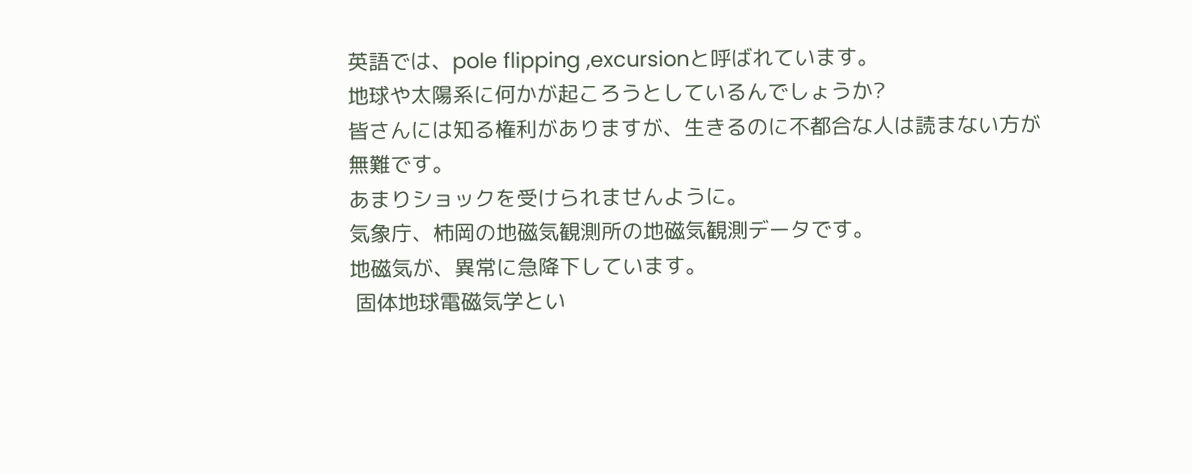英語では、pole flipping ,excursionと呼ばれています。
地球や太陽系に何かが起ころうとしているんでしょうか?
皆さんには知る権利がありますが、生きるのに不都合な人は読まない方が無難です。
あまりショックを受けられませんように。
気象庁、柿岡の地磁気観測所の地磁気観測データです。
地磁気が、異常に急降下しています。
 固体地球電磁気学とい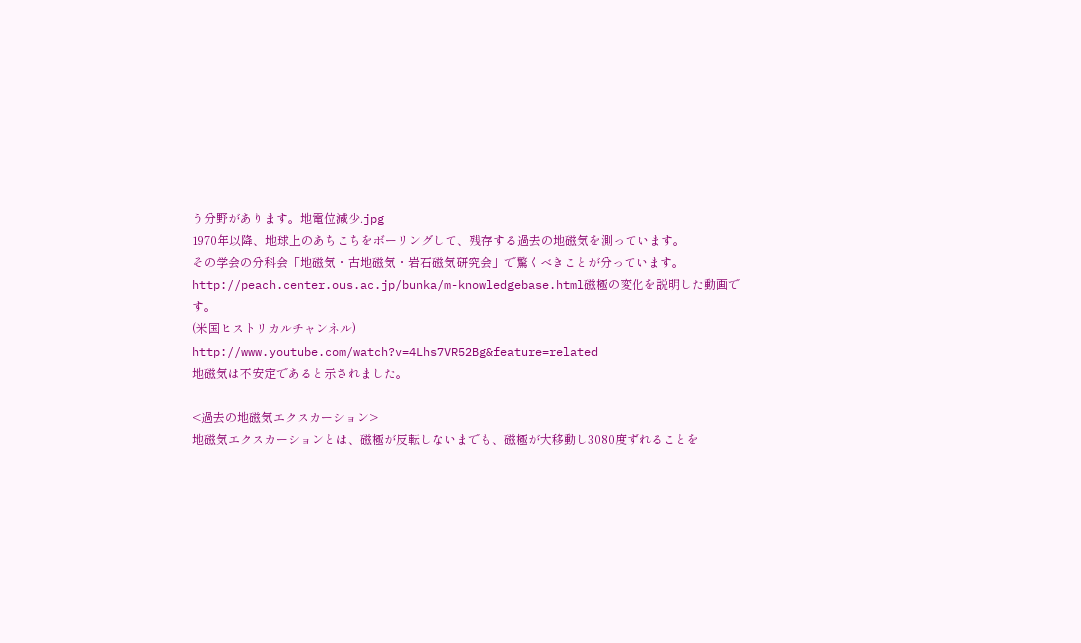う分野があります。地電位減少.jpg
1970年以降、地球上のあちこちをボーリングして、残存する過去の地磁気を測っています。
その学会の分科会「地磁気・古地磁気・岩石磁気研究会」で驚くべきことが分っています。http://peach.center.ous.ac.jp/bunka/m-knowledgebase.html磁極の変化を説明した動画です。
(米国ヒストリカルチャンネル)
http://www.youtube.com/watch?v=4Lhs7VR52Bg&feature=related
地磁気は不安定であると示されました。

<過去の地磁気エクスカーション>
地磁気エクスカーションとは、磁極が反転しないまでも、磁極が大移動し3080度ずれることを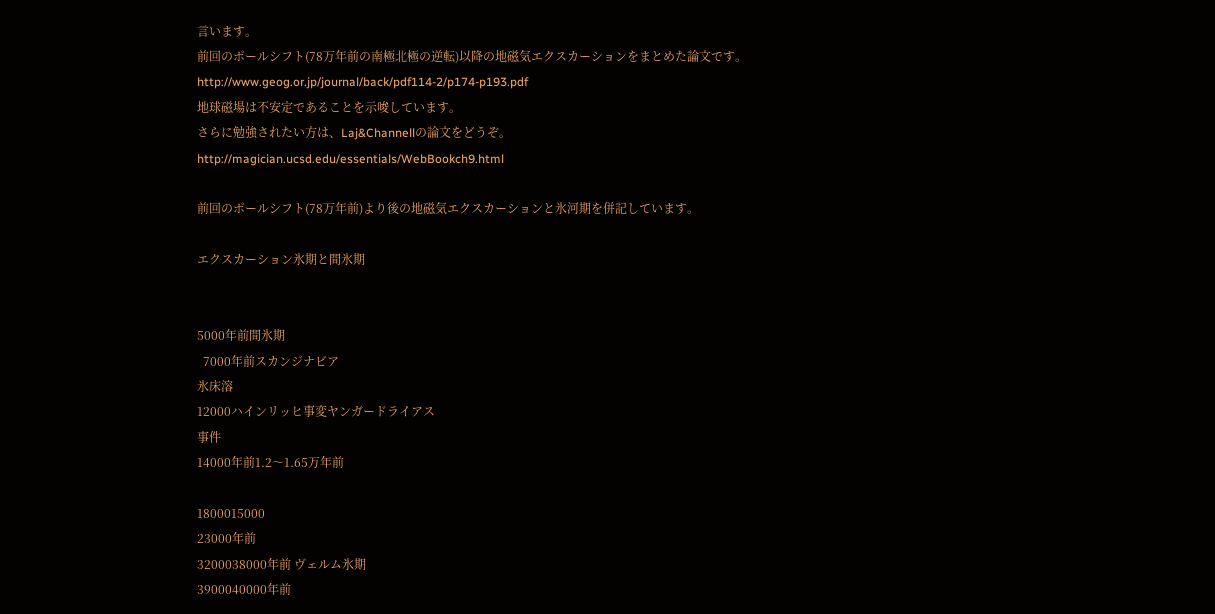言います。
前回のポールシフト(78万年前の南極北極の逆転)以降の地磁気エクスカーションをまとめた論文です。http://www.geog.or.jp/journal/back/pdf114-2/p174-p193.pdf
地球磁場は不安定であることを示唆しています。
さらに勉強されたい方は、Laj&Channellの論文をどうぞ。
http://magician.ucsd.edu/essentials/WebBookch9.html

前回のポールシフト(78万年前)より後の地磁気エクスカーションと氷河期を併記しています。

エクスカーション氷期と間氷期


5000年前間氷期
  7000年前スカンジナビア
氷床溶
12000ハインリッヒ事変ヤンガードライアス
事件
14000年前1.2〜1.65万年前

1800015000
23000年前
3200038000年前 ヴェルム氷期
3900040000年前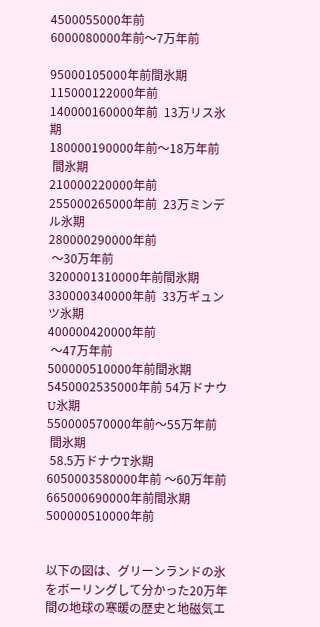4500055000年前
6000080000年前〜7万年前

95000105000年前間氷期
115000122000年前
140000160000年前  13万リス氷期
180000190000年前〜18万年前
 間氷期
210000220000年前
255000265000年前  23万ミンデル氷期
280000290000年前
 〜30万年前
3200001310000年前間氷期
330000340000年前  33万ギュンツ氷期
400000420000年前
 〜47万年前
500000510000年前間氷期
5450002535000年前 54万ドナウU氷期
550000570000年前〜55万年前
 間氷期
 58.5万ドナウT氷期
6050003580000年前 〜60万年前
665000690000年前間氷期
500000510000年前


以下の図は、グリーンランドの氷をボーリングして分かった20万年間の地球の寒暖の歴史と地磁気エ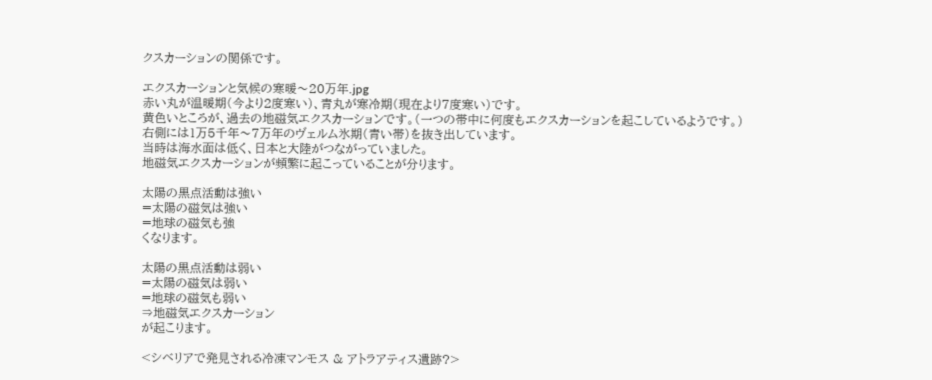クスカーションの関係です。

エクスカーションと気候の寒暖〜20万年.jpg
赤い丸が温暖期(今より2度寒い)、青丸が寒冷期(現在より7度寒い)です。
黄色いところが、過去の地磁気エクスカーションです。(一つの帯中に何度もエクスカーションを起こしているようです。)
右側には1万5千年〜7万年のヴェルム氷期(青い帯)を抜き出しています。
当時は海水面は低く、日本と大陸がつながっていました。
地磁気エクスカーションが頻繁に起こっていることが分ります。

太陽の黒点活動は強い
=太陽の磁気は強い
=地球の磁気も強
くなります。

太陽の黒点活動は弱い
=太陽の磁気は弱い
=地球の磁気も弱い
⇒地磁気エクスカーション
が起こります。

<シベリアで発見される冷凍マンモス & アトラアティス遺跡?>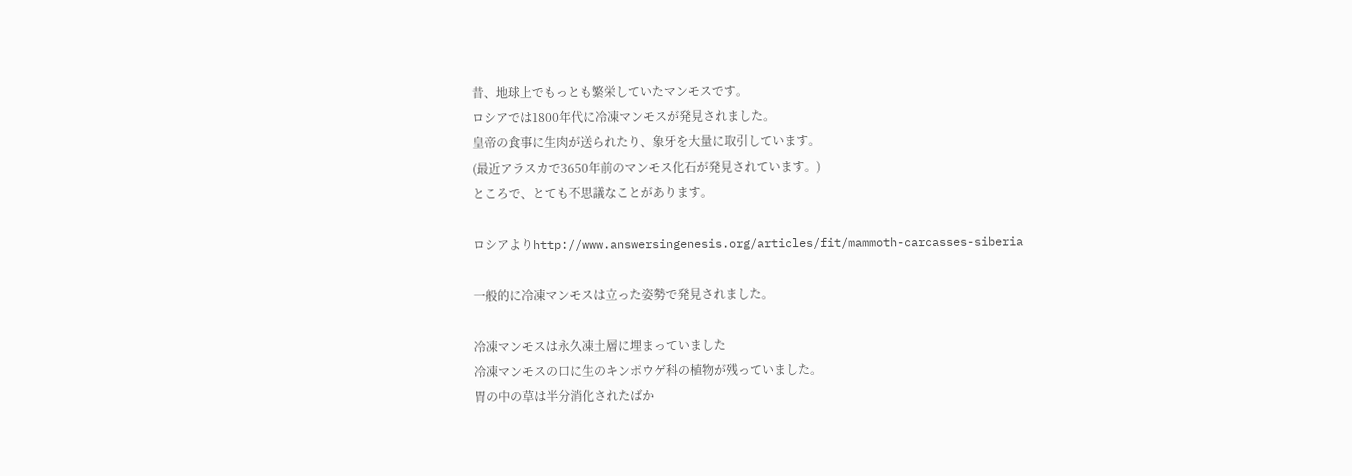昔、地球上でもっとも繁栄していたマンモスです。
ロシアでは1800年代に冷凍マンモスが発見されました。
皇帝の食事に生肉が送られたり、象牙を大量に取引しています。
(最近アラスカで3650年前のマンモス化石が発見されています。)
ところで、とても不思議なことがあります。

ロシアよりhttp://www.answersingenesis.org/articles/fit/mammoth-carcasses-siberia

一般的に冷凍マンモスは立った姿勢で発見されました。

冷凍マンモスは永久凍土層に埋まっていました
冷凍マンモスの口に生のキンポウゲ科の植物が残っていました。
胃の中の草は半分消化されたばか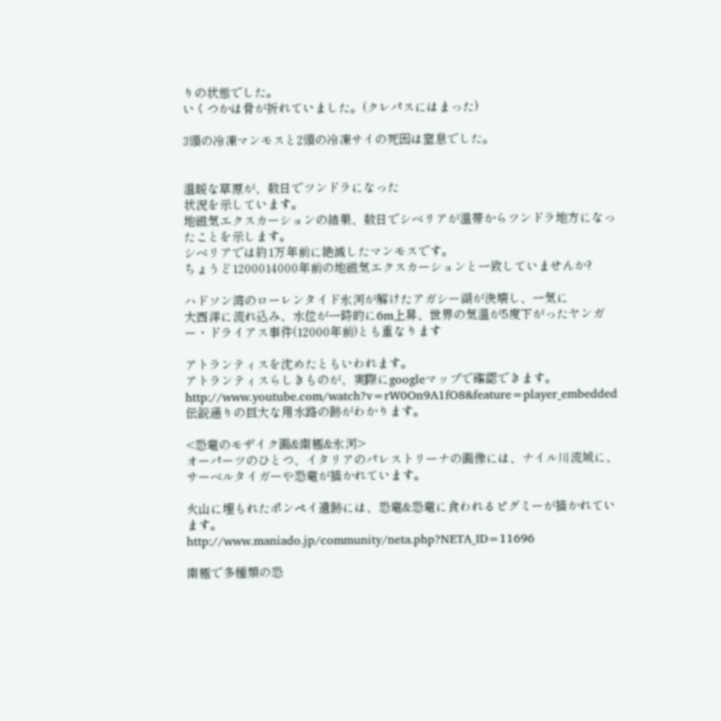りの状態でした。
いくつかは骨が折れていました。(クレパスにはまった)

3頭の冷凍マンモスと2頭の冷凍サイの死因は窒息でした。


温暖な草原が、数日でツンドラになった
状況を示しています。
地磁気エクスカーションの結果、数日でシベリアが温帯からツンドラ地方になったことを示します。
シベリアでは約1万年前に絶滅したマンモスです。
ちょうど1200014000年前の地磁気エクスカーションと一致していませんか?

ハドソン湾のローレンタイド氷河が解けたアガシー湖が決壊し、一気に
大西洋に流れ込み、水位が一時的に6m上昇、世界の気温が5度下がったヤンガー・ドライアス事件(12000年前)とも重なります

アトランティスを沈めたともいわれます。
アトランティスらしきものが、実際にgoogleマップで確認できます。
http://www.youtube.com/watch?v=rW0On9A1fO8&feature=player_embedded
伝説通りの巨大な用水路の跡がわかります。

<恐竜のモザイク画&南極&氷河>
オーパーツのひとつ、イタリアのパレストリーナの画像には、ナイル川流域に、サーベルタイガーや恐竜が描かれています。

火山に埋もれたポンペイ遺跡には、恐竜&恐竜に食われるピグミーが描かれています。
http://www.maniado.jp/community/neta.php?NETA_ID=11696

南極で多種類の恐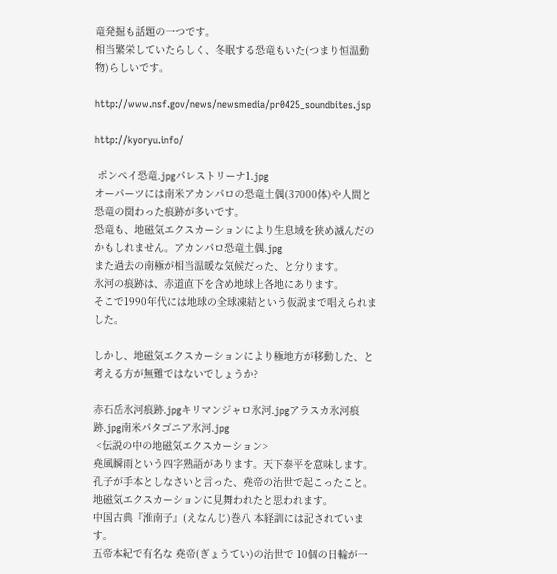竜発掘も話題の一つです。
相当繁栄していたらしく、冬眠する恐竜もいた(つまり恒温動物)らしいです。

http://www.nsf.gov/news/newsmedia/pr0425_soundbites.jsp

http://kyoryu.info/

 ポンペイ恐竜.jpgパレストリーナ1.jpg
オーパーツには南米アカンパロの恐竜土偶(37000体)や人間と恐竜の関わった痕跡が多いです。
恐竜も、地磁気エクスカーションにより生息域を狭め滅んだのかもしれません。アカンパロ恐竜土偶.jpg
また過去の南極が相当温暖な気候だった、と分ります。
氷河の痕跡は、赤道直下を含め地球上各地にあります。
そこで1990年代には地球の全球凍結という仮説まで唱えられました。

しかし、地磁気エクスカーションにより極地方が移動した、と考える方が無難ではないでしょうか?

赤石岳氷河痕跡.jpgキリマンジャロ氷河.jpgアラスカ氷河痕跡.jpg南米パタゴニア氷河.jpg
 <伝説の中の地磁気エクスカーション>
堯風瞬雨という四字熟語があります。天下泰平を意味します。
孔子が手本としなさいと言った、堯帝の治世で起こったこと。
地磁気エクスカーションに見舞われたと思われます。
中国古典『淮南子』(えなんじ)巻八 本経訓には記されています。
五帝本紀で有名な 堯帝(ぎょうてい)の治世で 10個の日輪が一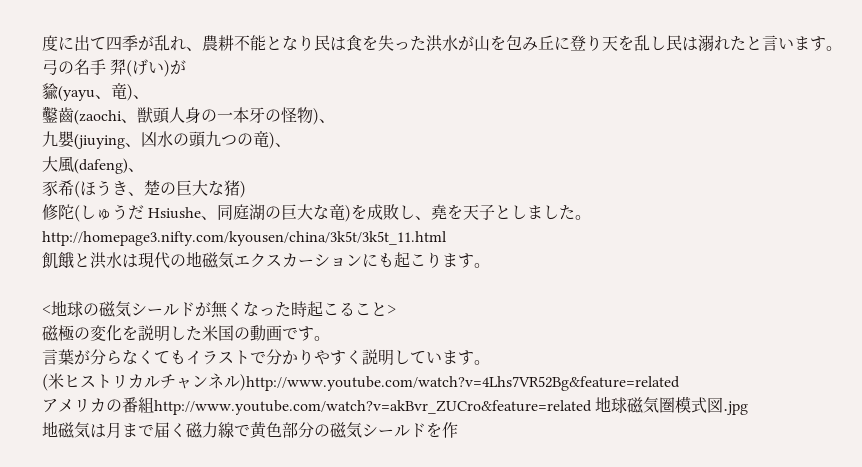度に出て四季が乱れ、農耕不能となり民は食を失った洪水が山を包み丘に登り天を乱し民は溺れたと言います。
弓の名手 羿(げい)が
貐(yayu、竜)、
鑿齒(zaochi、獣頭人身の一本牙の怪物)、
九嬰(jiuying、凶水の頭九つの竜)、
大風(dafeng)、
豕希(ほうき、楚の巨大な猪)
修陀(しゅうだ Hsiushe、同庭湖の巨大な竜)を成敗し、堯を天子としました。http://homepage3.nifty.com/kyousen/china/3k5t/3k5t_11.html
飢餓と洪水は現代の地磁気エクスカーションにも起こります。

<地球の磁気シールドが無くなった時起こること>
磁極の変化を説明した米国の動画です。
言葉が分らなくてもイラストで分かりやすく説明しています。
(米ヒストリカルチャンネル)http://www.youtube.com/watch?v=4Lhs7VR52Bg&feature=related
アメリカの番組http://www.youtube.com/watch?v=akBvr_ZUCro&feature=related 地球磁気圏模式図.jpg
地磁気は月まで届く磁力線で黄色部分の磁気シールドを作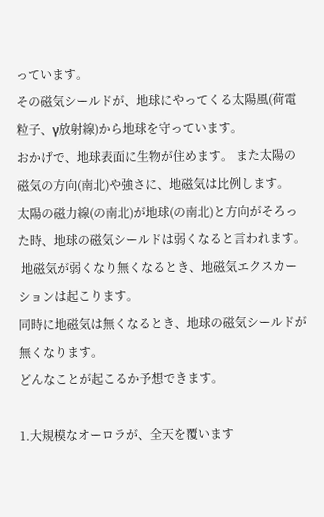っています。
その磁気シールドが、地球にやってくる太陽風(荷電粒子、γ放射線)から地球を守っています。
おかげで、地球表面に生物が住めます。 また太陽の磁気の方向(南北)や強さに、地磁気は比例します。
太陽の磁力線(の南北)が地球(の南北)と方向がそろった時、地球の磁気シールドは弱くなると言われます。
 地磁気が弱くなり無くなるとき、地磁気エクスカーションは起こります。
同時に地磁気は無くなるとき、地球の磁気シールドが無くなります。
どんなことが起こるか予想できます。

1.大規模なオーロラが、全天を覆います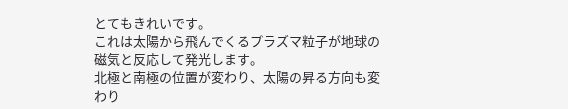とてもきれいです。
これは太陽から飛んでくるプラズマ粒子が地球の磁気と反応して発光します。
北極と南極の位置が変わり、太陽の昇る方向も変わり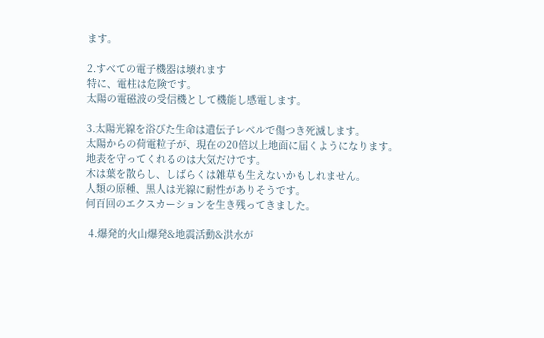ます。

2.すべての電子機器は壊れます
特に、電柱は危険です。
太陽の電磁波の受信機として機能し感電します。

3.太陽光線を浴びた生命は遺伝子レベルで傷つき死滅します。
太陽からの荷電粒子が、現在の20倍以上地面に届くようになります。
地表を守ってくれるのは大気だけです。
木は葉を散らし、しばらくは雑草も生えないかもしれません。
人類の原種、黒人は光線に耐性がありそうです。
何百回のエクスカーションを生き残ってきました。

 4.爆発的火山爆発&地震活動&洪水が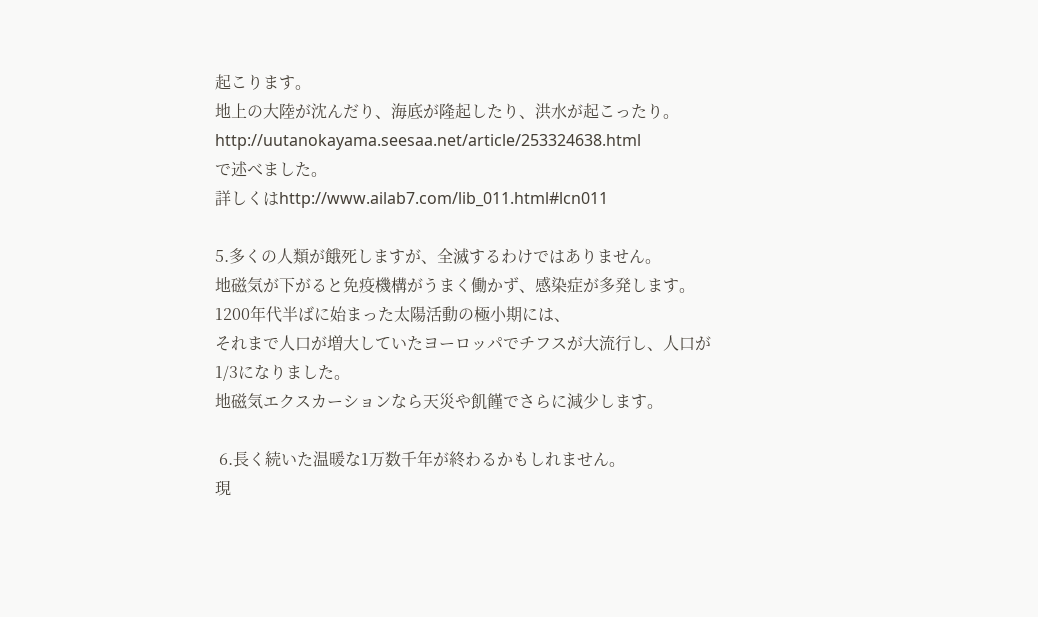起こります。
地上の大陸が沈んだり、海底が隆起したり、洪水が起こったり。
http://uutanokayama.seesaa.net/article/253324638.html
で述べました。
詳しくはhttp://www.ailab7.com/lib_011.html#lcn011

5.多くの人類が餓死しますが、全滅するわけではありません。
地磁気が下がると免疫機構がうまく働かず、感染症が多発します。
1200年代半ばに始まった太陽活動の極小期には、
それまで人口が増大していたヨーロッパでチフスが大流行し、人口が
1/3になりました。
地磁気エクスカーションなら天災や飢饉でさらに減少します。

 6.長く続いた温暖な1万数千年が終わるかもしれません。
現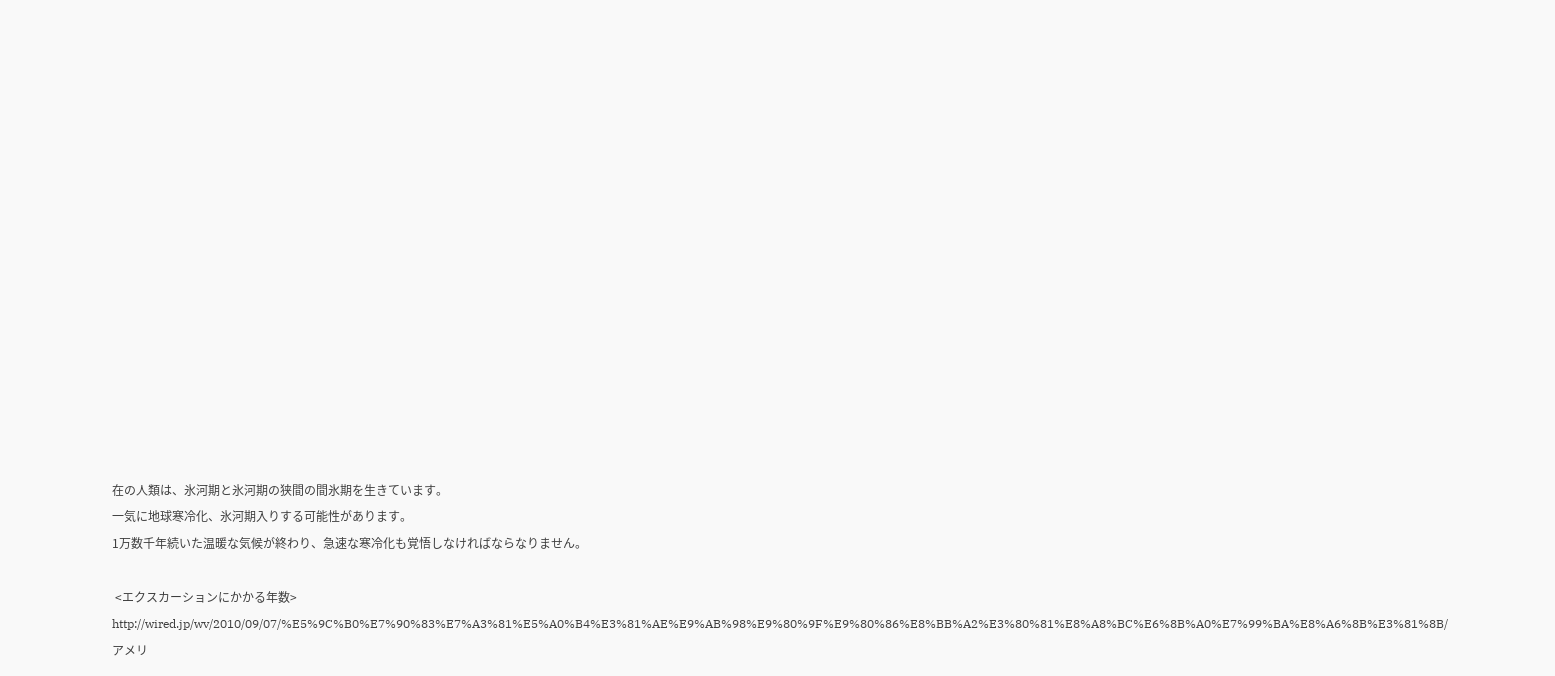在の人類は、氷河期と氷河期の狭間の間氷期を生きています。
一気に地球寒冷化、氷河期入りする可能性があります。
1万数千年続いた温暖な気候が終わり、急速な寒冷化も覚悟しなければならなりません。

 <エクスカーションにかかる年数>
http://wired.jp/wv/2010/09/07/%E5%9C%B0%E7%90%83%E7%A3%81%E5%A0%B4%E3%81%AE%E9%AB%98%E9%80%9F%E9%80%86%E8%BB%A2%E3%80%81%E8%A8%BC%E6%8B%A0%E7%99%BA%E8%A6%8B%E3%81%8B/
アメリ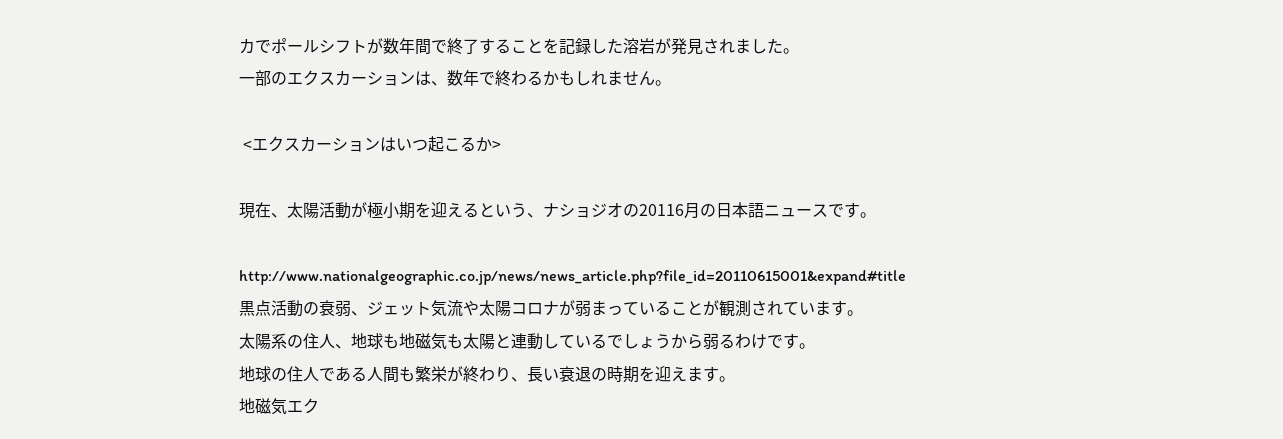カでポールシフトが数年間で終了することを記録した溶岩が発見されました。
一部のエクスカーションは、数年で終わるかもしれません。

 <エクスカーションはいつ起こるか>

現在、太陽活動が極小期を迎えるという、ナショジオの20116月の日本語ニュースです。

http://www.nationalgeographic.co.jp/news/news_article.php?file_id=20110615001&expand#title
黒点活動の衰弱、ジェット気流や太陽コロナが弱まっていることが観測されています。
太陽系の住人、地球も地磁気も太陽と連動しているでしょうから弱るわけです。
地球の住人である人間も繁栄が終わり、長い衰退の時期を迎えます。
地磁気エク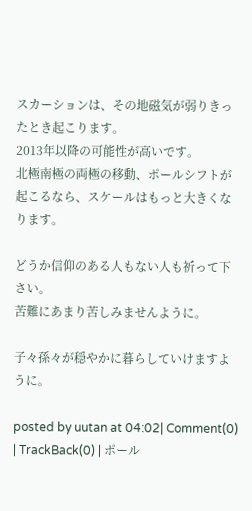スカーションは、その地磁気が弱りきったとき起こります。
2013年以降の可能性が高いです。
北極南極の両極の移動、ポールシフトが起こるなら、スケールはもっと大きくなります。

どうか信仰のある人もない人も祈って下さい。
苦難にあまり苦しみませんように。

子々孫々が穏やかに暮らしていけますように。

posted by uutan at 04:02| Comment(0) | TrackBack(0) | ポール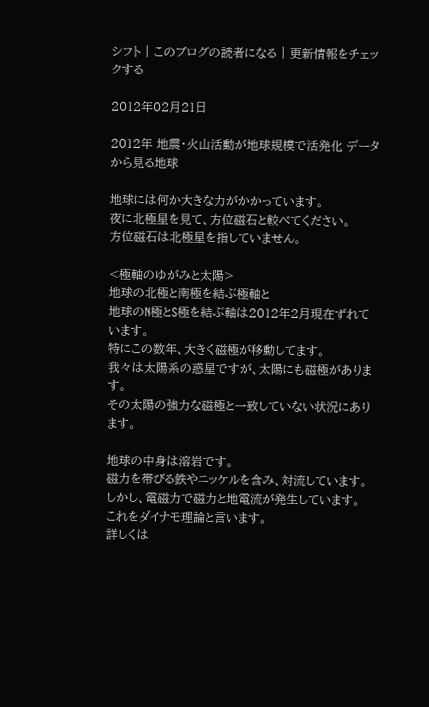シフト | このブログの読者になる | 更新情報をチェックする

2012年02月21日

2012年 地震・火山活動が地球規模で活発化 データから見る地球

地球には何か大きな力がかかっています。
夜に北極星を見て、方位磁石と較べてください。
方位磁石は北極星を指していません。

<極軸のゆがみと太陽>
地球の北極と南極を結ぶ極軸と
地球のN極とS極を結ぶ軸は2012年2月現在ずれています。
特にこの数年、大きく磁極が移動してます。
我々は太陽系の惑星ですが、太陽にも磁極があります。
その太陽の強力な磁極と一致していない状況にあります。

地球の中身は溶岩です。
磁力を帯びる鉄やニッケルを含み、対流しています。
しかし、電磁力で磁力と地電流が発生しています。
これをダイナモ理論と言います。
詳しくは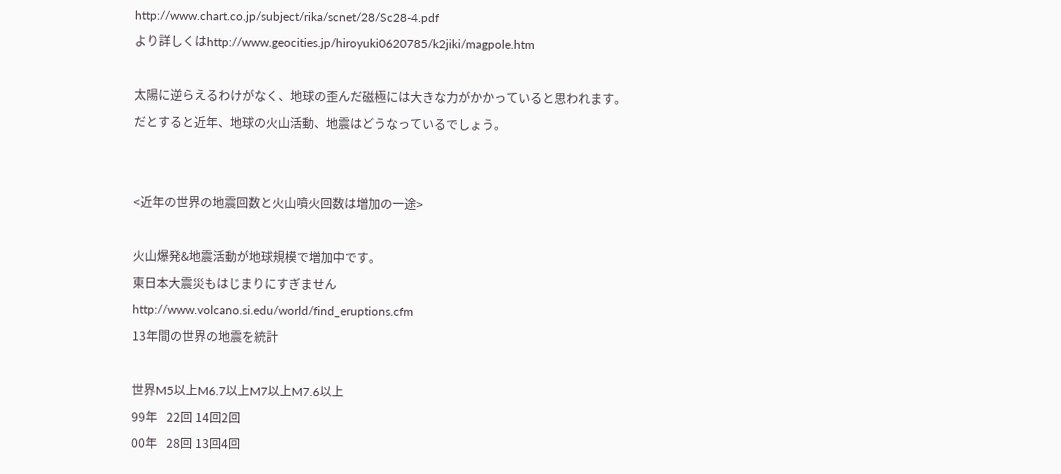http://www.chart.co.jp/subject/rika/scnet/28/Sc28-4.pdf
より詳しくはhttp://www.geocities.jp/hiroyuki0620785/k2jiki/magpole.htm

太陽に逆らえるわけがなく、地球の歪んだ磁極には大きな力がかかっていると思われます。
だとすると近年、地球の火山活動、地震はどうなっているでしょう。


<近年の世界の地震回数と火山噴火回数は増加の一途>

火山爆発&地震活動が地球規模で増加中です。
東日本大震災もはじまりにすぎません
http://www.volcano.si.edu/world/find_eruptions.cfm
13年間の世界の地震を統計

世界M5以上M6.7以上M7以上M7.6以上
99年   22回 14回2回
00年   28回 13回4回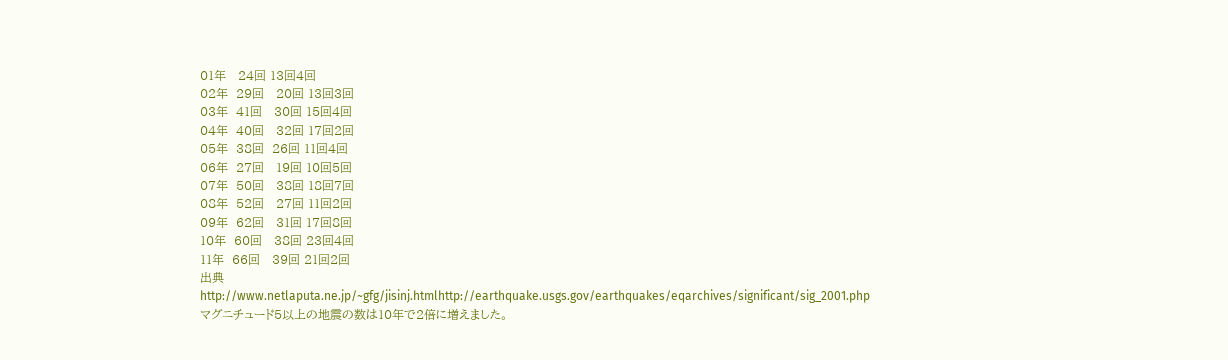01年   24回 13回4回
02年  29回   20回 13回3回
03年  41回   30回 15回4回
04年  40回   32回 17回2回
05年  38回  26回 11回4回
06年  27回   19回 10回5回
07年  50回   38回 18回7回
08年  52回   27回 11回2回
09年  62回   31回 17回8回
10年  60回   38回 23回4回
11年  66回   39回 21回2回
出典http://www.netlaputa.ne.jp/~gfg/jisinj.htmlhttp://earthquake.usgs.gov/earthquakes/eqarchives/significant/sig_2001.phpマグニチュード5以上の地震の数は10年で2倍に増えました。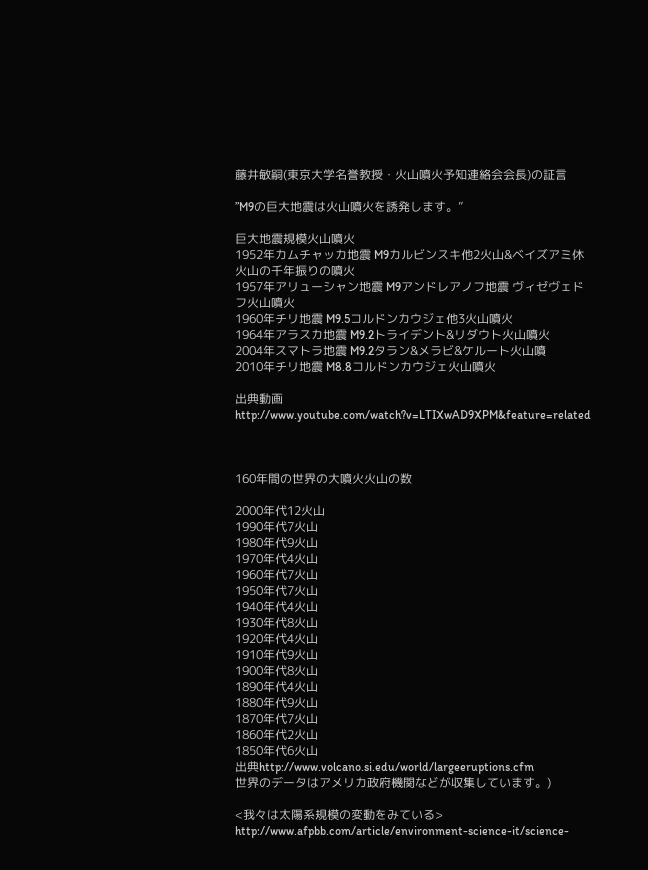藤井敏嗣(東京大学名誉教授・火山噴火予知連絡会会長)の証言

”M9の巨大地震は火山噴火を誘発します。”

巨大地震規模火山噴火
1952年カムチャッカ地震 M9カルビンスキ他2火山&ベイズアミ休火山の千年振りの噴火
1957年アリューシャン地震 M9アンドレアノフ地震 ヴィゼヴェドフ火山噴火
1960年チリ地震 M9.5コルドンカウジェ他3火山噴火
1964年アラスカ地震 M9.2トライデント&リダウト火山噴火
2004年スマトラ地震 M9.2タラン&メラビ&ケルート火山噴
2010年チリ地震 M8.8コルドンカウジェ火山噴火

出典動画http://www.youtube.com/watch?v=LTIXwAD9XPM&feature=related



160年間の世界の大噴火火山の数

2000年代12火山
1990年代7火山
1980年代9火山
1970年代4火山
1960年代7火山
1950年代7火山
1940年代4火山
1930年代8火山
1920年代4火山
1910年代9火山
1900年代8火山
1890年代4火山
1880年代9火山
1870年代7火山
1860年代2火山
1850年代6火山
出典http://www.volcano.si.edu/world/largeeruptions.cfm
世界のデータはアメリカ政府機関などが収集しています。)

<我々は太陽系規模の変動をみている>
http://www.afpbb.com/article/environment-science-it/science-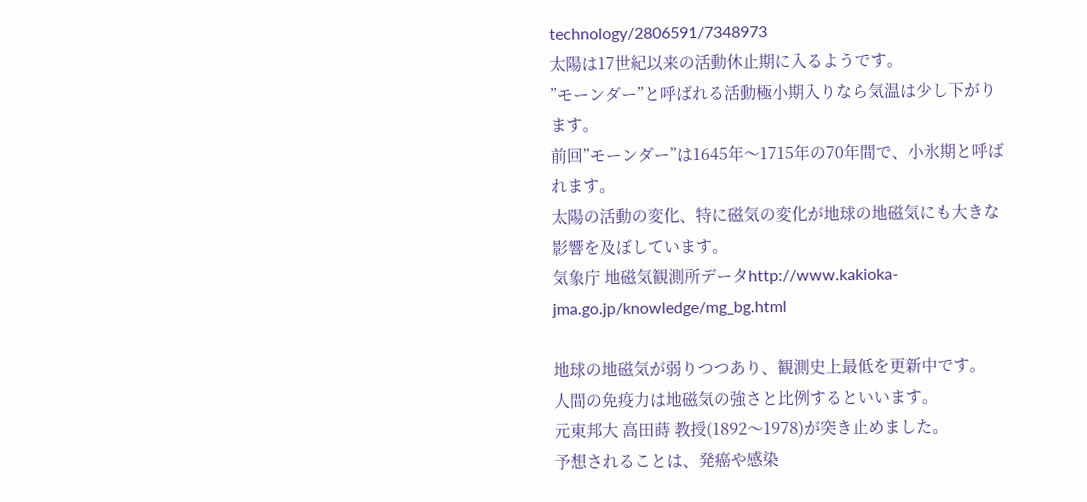technology/2806591/7348973
太陽は17世紀以来の活動休止期に入るようです。
”モーンダー”と呼ばれる活動極小期入りなら気温は少し下がります。
前回”モーンダー”は1645年〜1715年の70年間で、小氷期と呼ばれます。
太陽の活動の変化、特に磁気の変化が地球の地磁気にも大きな影響を及ぼしています。
気象庁 地磁気観測所データhttp://www.kakioka-jma.go.jp/knowledge/mg_bg.html

地球の地磁気が弱りつつあり、観測史上最低を更新中です。
人間の免疫力は地磁気の強さと比例するといいます。
元東邦大 高田蒔 教授(1892〜1978)が突き止めました。
予想されることは、発癌や感染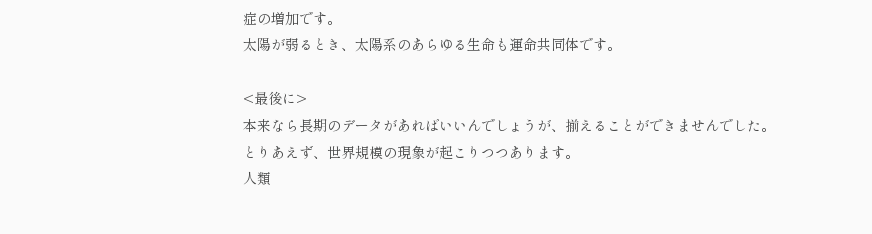症の増加です。
太陽が弱るとき、太陽系のあらゆる生命も運命共同体です。

<最後に>
本来なら長期のデータがあればいいんでしょうが、揃えることができませんでした。
とりあえず、世界規模の現象が起こりつつあります。
人類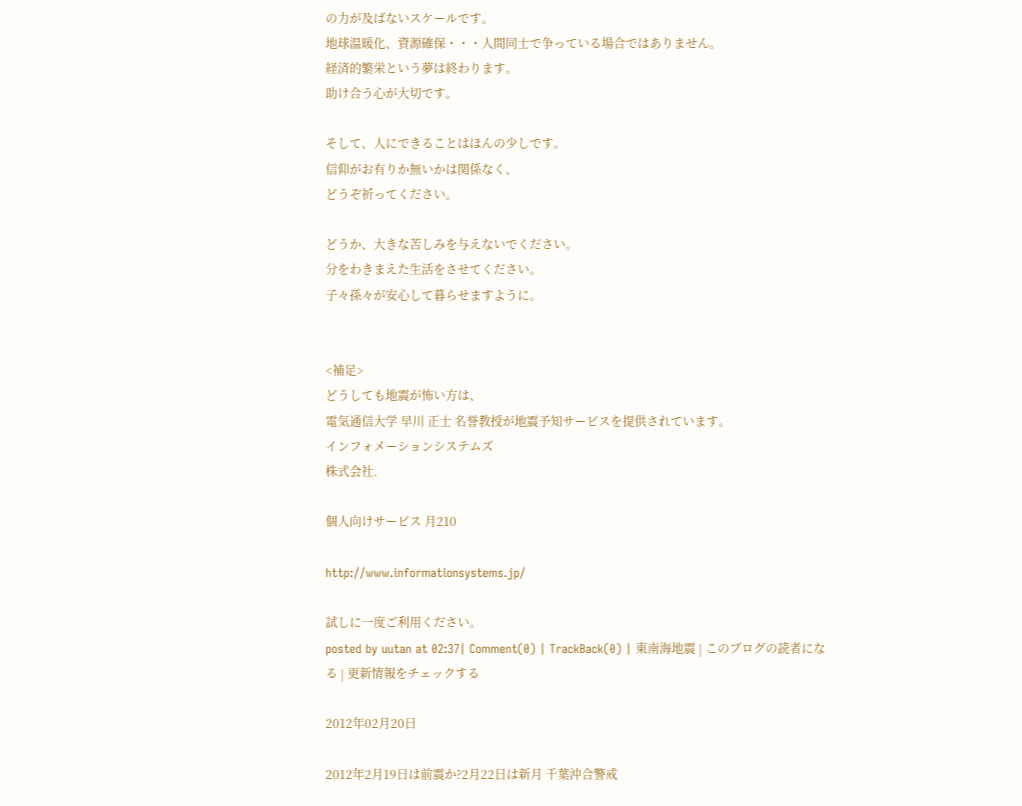の力が及ばないスケールです。
地球温暖化、資源確保・・・人間同士で争っている場合ではありません。
経済的繁栄という夢は終わります。
助け合う心が大切です。

そして、人にできることはほんの少しです。
信仰がお有りか無いかは関係なく、
どうぞ祈ってください。

どうか、大きな苦しみを与えないでください。
分をわきまえた生活をさせてください。
子々孫々が安心して暮らせますように。


<補足>
どうしても地震が怖い方は、
電気通信大学 早川 正士 名誉教授が地震予知サービスを提供されています。
インフォメーションシステムズ
株式会社.

個人向けサービス 月210

http://www.informationsystems.jp/

試しに一度ご利用ください。
posted by uutan at 02:37| Comment(0) | TrackBack(0) | 東南海地震 | このブログの読者になる | 更新情報をチェックする

2012年02月20日

2012年2月19日は前震か?2月22日は新月 千葉沖合警戒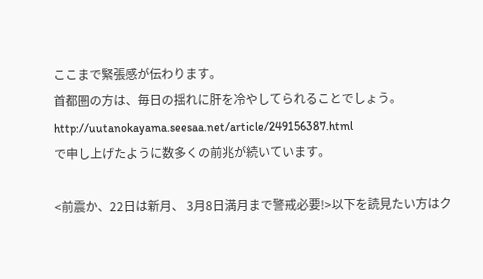ここまで緊張感が伝わります。
首都圏の方は、毎日の揺れに肝を冷やしてられることでしょう。
http://uutanokayama.seesaa.net/article/249156387.html
で申し上げたように数多くの前兆が続いています。

<前震か、22日は新月、 3月8日満月まで警戒必要!>以下を読見たい方はク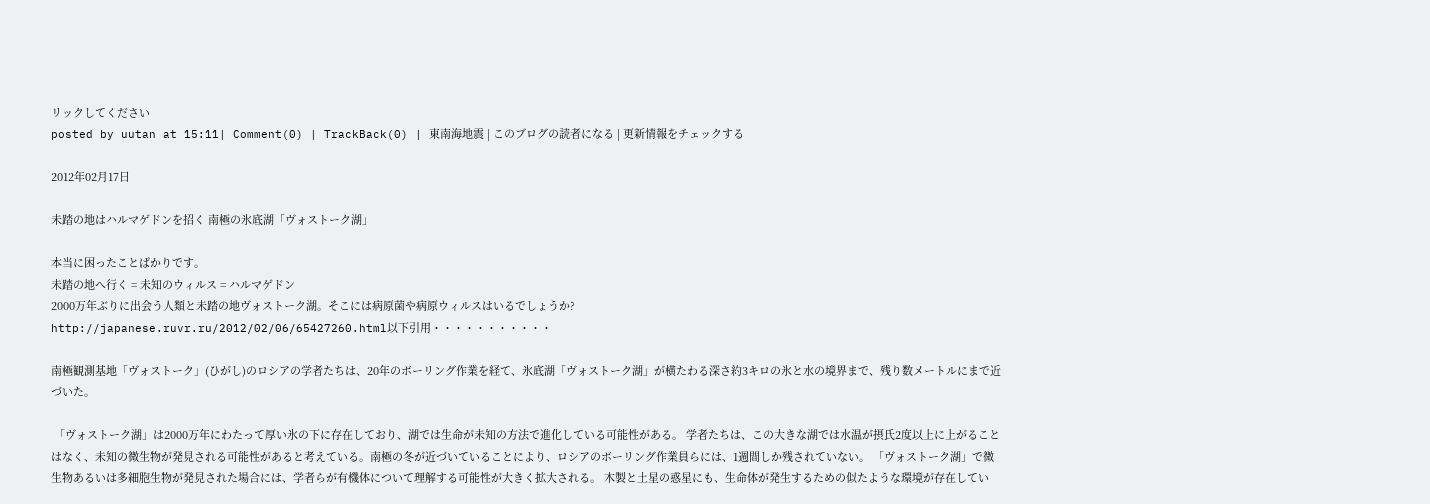リックしてください
posted by uutan at 15:11| Comment(0) | TrackBack(0) | 東南海地震 | このブログの読者になる | 更新情報をチェックする

2012年02月17日

未踏の地はハルマゲドンを招く 南極の氷底湖「ヴォストーク湖」

本当に困ったことばかりです。
未踏の地へ行く = 未知のウィルス = ハルマゲドン
2000万年ぶりに出会う人類と未踏の地ヴォストーク湖。そこには病原菌や病原ウィルスはいるでしょうか?
http://japanese.ruvr.ru/2012/02/06/65427260.html以下引用・・・・・・・・・・・

南極観測基地「ヴォストーク」(ひがし)のロシアの学者たちは、20年のボーリング作業を経て、氷底湖「ヴォストーク湖」が横たわる深さ約3キロの氷と水の境界まで、残り数メートルにまで近づいた。

 「ヴォストーク湖」は2000万年にわたって厚い氷の下に存在しており、湖では生命が未知の方法で進化している可能性がある。 学者たちは、この大きな湖では水温が摂氏2度以上に上がることはなく、未知の微生物が発見される可能性があると考えている。南極の冬が近づいていることにより、ロシアのボーリング作業員らには、1週間しか残されていない。 「ヴォストーク湖」で微生物あるいは多細胞生物が発見された場合には、学者らが有機体について理解する可能性が大きく拡大される。 木製と土星の惑星にも、生命体が発生するための似たような環境が存在してい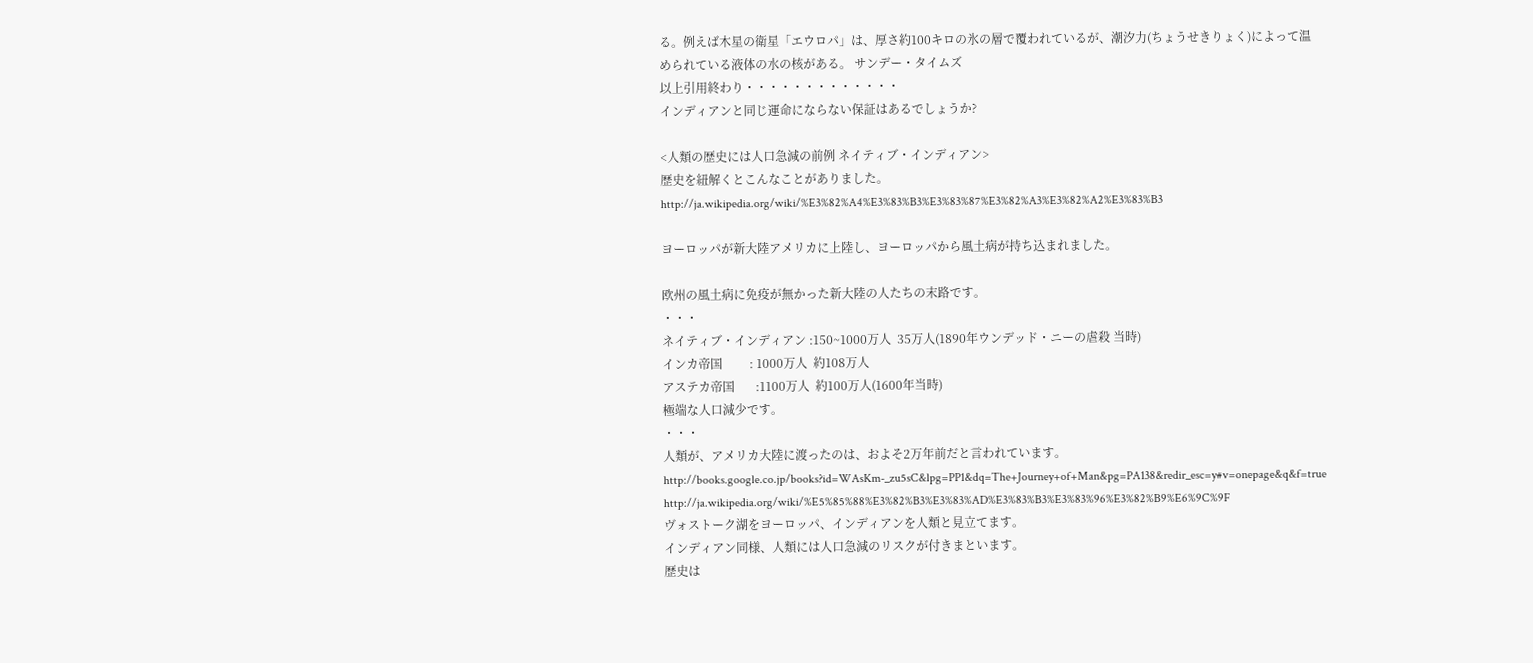る。例えば木星の衛星「エウロパ」は、厚さ約100キロの氷の層で覆われているが、潮汐力(ちょうせきりょく)によって温められている液体の水の核がある。 サンデー・タイムズ
以上引用終わり・・・・・・・・・・・・・
インディアンと同じ運命にならない保証はあるでしょうか?

<人類の歴史には人口急減の前例 ネイティブ・インディアン>
歴史を紐解くとこんなことがありました。
http://ja.wikipedia.org/wiki/%E3%82%A4%E3%83%B3%E3%83%87%E3%82%A3%E3%82%A2%E3%83%B3

ヨーロッパが新大陸アメリカに上陸し、ヨーロッパから風土病が持ち込まれました。

欧州の風土病に免疫が無かった新大陸の人たちの末路です。
・・・
ネイティブ・インディアン :150~1000万人  35万人(1890年ウンデッド・ニーの虐殺 当時)
インカ帝国         : 1000万人  約108万人
アステカ帝国       :1100万人  約100万人(1600年当時)
極端な人口減少です。
・・・
人類が、アメリカ大陸に渡ったのは、およそ2万年前だと言われています。
http://books.google.co.jp/books?id=WAsKm-_zu5sC&lpg=PP1&dq=The+Journey+of+Man&pg=PA138&redir_esc=y#v=onepage&q&f=true
http://ja.wikipedia.org/wiki/%E5%85%88%E3%82%B3%E3%83%AD%E3%83%B3%E3%83%96%E3%82%B9%E6%9C%9F
ヴォストーク湖をヨーロッパ、インディアンを人類と見立てます。
インディアン同様、人類には人口急減のリスクが付きまといます。
歴史は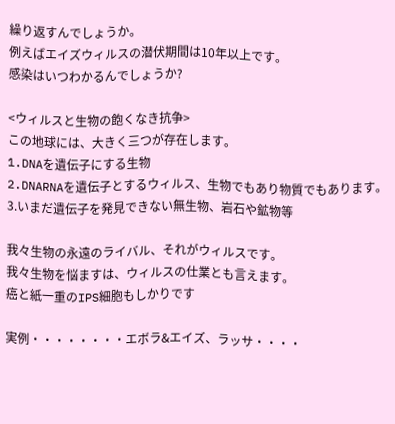繰り返すんでしょうか。
例えばエイズウィルスの潜伏期間は10年以上です。
感染はいつわかるんでしょうか?

<ウィルスと生物の飽くなき抗争>
この地球には、大きく三つが存在します。
1.DNAを遺伝子にする生物
2.DNARNAを遺伝子とするウィルス、生物でもあり物質でもあります。
3.いまだ遺伝子を発見できない無生物、岩石や鉱物等

我々生物の永遠のライバル、それがウィルスです。
我々生物を悩ますは、ウィルスの仕業とも言えます。
癌と紙一重のIPS細胞もしかりです

実例・・・・・・・・エボラ&エイズ、ラッサ・・・・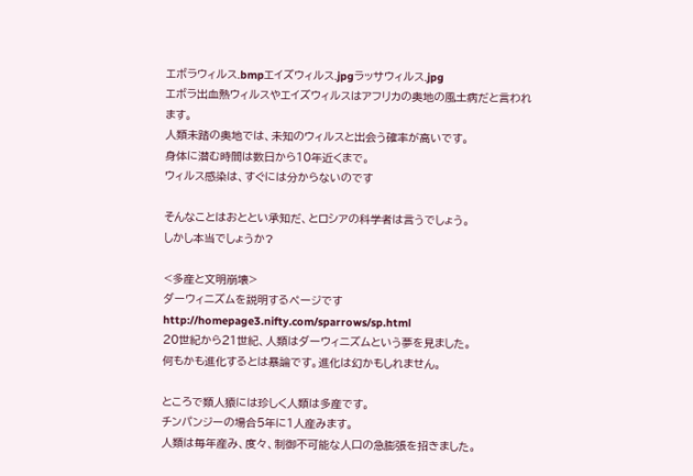エボラウィルス.bmpエイズウィルス.jpgラッサウィルス.jpg
エボラ出血熱ウィルスやエイズウィルスはアフリカの奥地の風土病だと言われます。
人類未踏の奥地では、未知のウィルスと出会う確率が高いです。
身体に潜む時間は数日から10年近くまで。
ウィルス感染は、すぐには分からないのです

そんなことはおととい承知だ、とロシアの科学者は言うでしょう。
しかし本当でしょうか?

<多産と文明崩壊>
ダーウィニズムを説明するページですhttp://homepage3.nifty.com/sparrows/sp.html
20世紀から21世紀、人類はダーウィニズムという夢を見ました。
何もかも進化するとは暴論です。進化は幻かもしれません。

ところで類人猿には珍しく人類は多産です。
チンパンジーの場合5年に1人産みます。
人類は毎年産み、度々、制御不可能な人口の急膨張を招きました。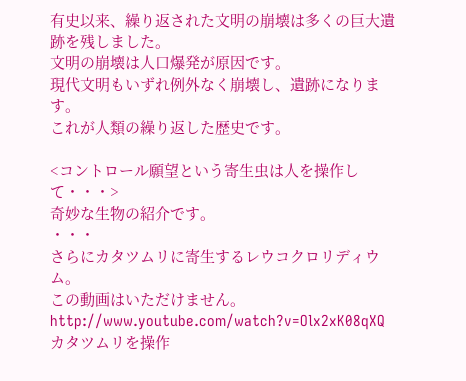有史以来、繰り返された文明の崩壊は多くの巨大遺跡を残しました。
文明の崩壊は人口爆発が原因です。
現代文明もいずれ例外なく崩壊し、遺跡になります。
これが人類の繰り返した歴史です。

<コントロール願望という寄生虫は人を操作して・・・>
奇妙な生物の紹介です。
・・・
さらにカタツムリに寄生するレウコクロリディウム。
この動画はいただけません。http://www.youtube.com/watch?v=Olx2xK08qXQ
カタツムリを操作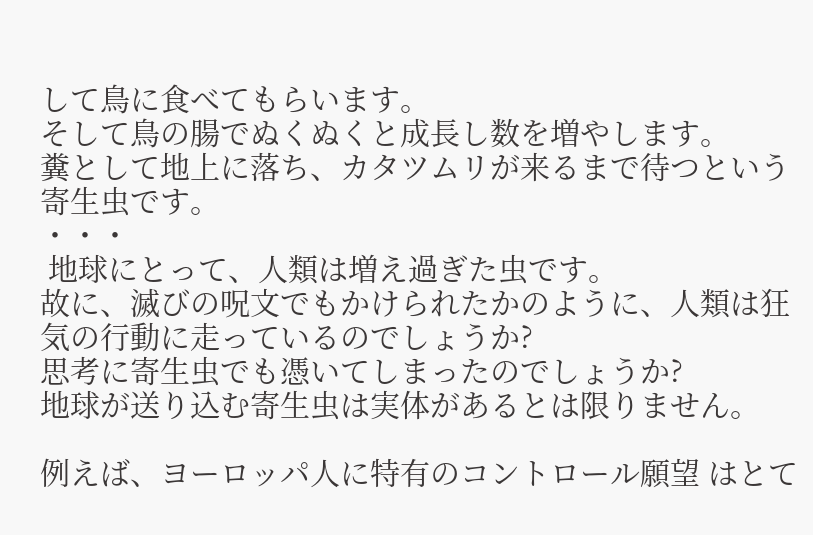して鳥に食べてもらいます。
そして鳥の腸でぬくぬくと成長し数を増やします。
糞として地上に落ち、カタツムリが来るまで待つという寄生虫です。
・・・
 地球にとって、人類は増え過ぎた虫です。
故に、滅びの呪文でもかけられたかのように、人類は狂気の行動に走っているのでしょうか?
思考に寄生虫でも憑いてしまったのでしょうか?
地球が送り込む寄生虫は実体があるとは限りません。

例えば、ヨーロッパ人に特有のコントロール願望 はとて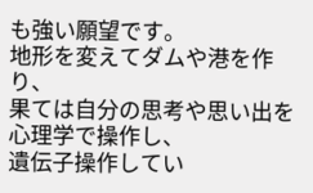も強い願望です。
地形を変えてダムや港を作り、
果ては自分の思考や思い出を心理学で操作し、
遺伝子操作してい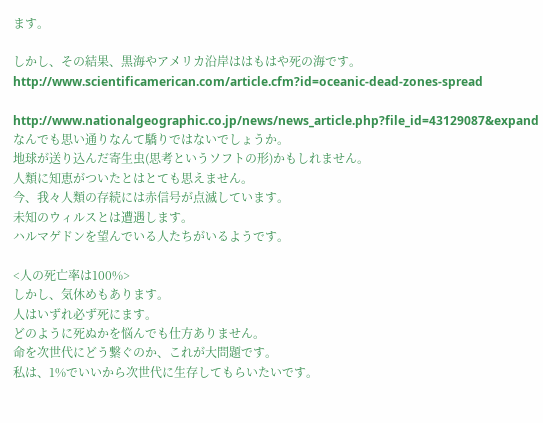ます。

しかし、その結果、黒海やアメリカ沿岸ははもはや死の海です。
http://www.scientificamerican.com/article.cfm?id=oceanic-dead-zones-spread

http://www.nationalgeographic.co.jp/news/news_article.php?file_id=43129087&expand
なんでも思い通りなんて驕りではないでしょうか。
地球が送り込んだ寄生虫(思考というソフトの形)かもしれません。
人類に知恵がついたとはとても思えません。
今、我々人類の存続には赤信号が点滅しています。
未知のウィルスとは遭遇します。
ハルマゲドンを望んでいる人たちがいるようです。

<人の死亡率は100%>
しかし、気休めもあります。
人はいずれ必ず死にます。
どのように死ぬかを悩んでも仕方ありません。
命を次世代にどう繋ぐのか、これが大問題です。
私は、1%でいいから次世代に生存してもらいたいです。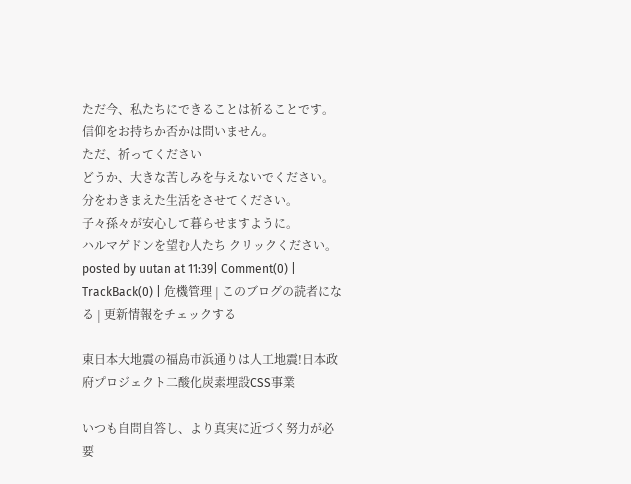ただ今、私たちにできることは祈ることです。
信仰をお持ちか否かは問いません。
ただ、祈ってください
どうか、大きな苦しみを与えないでください。分をわきまえた生活をさせてください。
子々孫々が安心して暮らせますように。
ハルマゲドンを望む人たち クリックください。
posted by uutan at 11:39| Comment(0) | TrackBack(0) | 危機管理 | このブログの読者になる | 更新情報をチェックする

東日本大地震の福島市浜通りは人工地震!日本政府プロジェクト二酸化炭素埋設CSS事業

いつも自問自答し、より真実に近づく努力が必要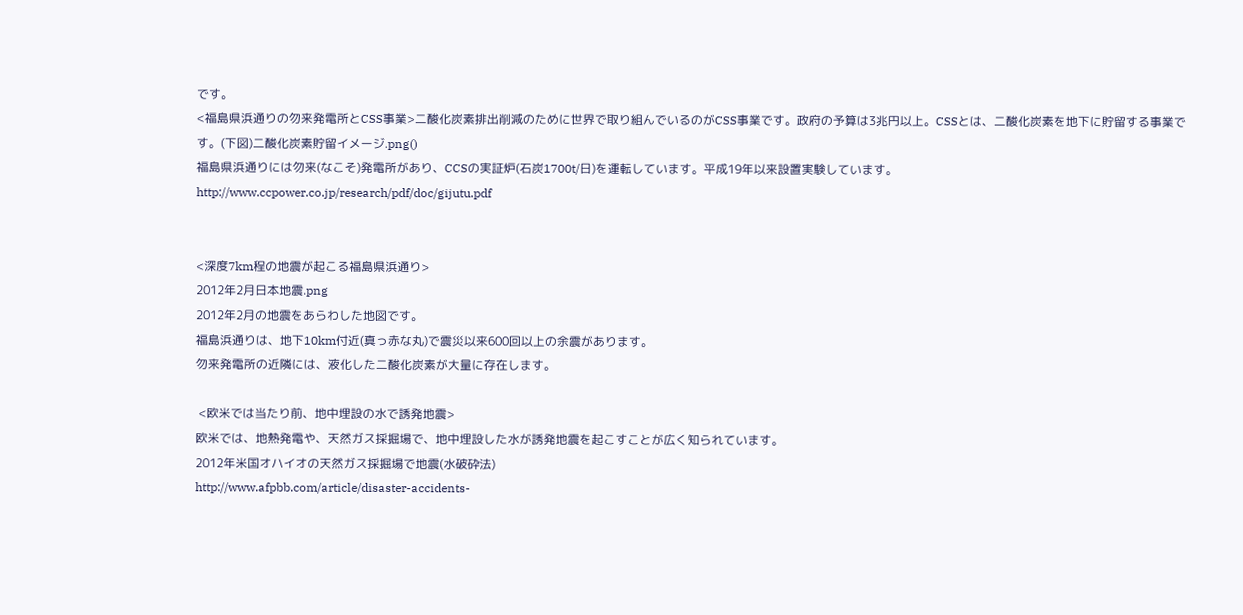です。
<福島県浜通りの勿来発電所とCSS事業>二酸化炭素排出削減のために世界で取り組んでいるのがCSS事業です。政府の予算は3兆円以上。CSSとは、二酸化炭素を地下に貯留する事業です。(下図)二酸化炭素貯留イメージ.png()
福島県浜通りには勿来(なこそ)発電所があり、CCSの実証炉(石炭1700t/日)を運転しています。平成19年以来設置実験しています。
http://www.ccpower.co.jp/research/pdf/doc/gijutu.pdf


<深度7km程の地震が起こる福島県浜通り>
2012年2月日本地震.png
2012年2月の地震をあらわした地図です。
福島浜通りは、地下10km付近(真っ赤な丸)で震災以来600回以上の余震があります。
勿来発電所の近隣には、液化した二酸化炭素が大量に存在します。

 <欧米では当たり前、地中埋設の水で誘発地震>
欧米では、地熱発電や、天然ガス採掘場で、地中埋設した水が誘発地震を起こすことが広く知られています。
2012年米国オハイオの天然ガス採掘場で地震(水破砕法)
http://www.afpbb.com/article/disaster-accidents-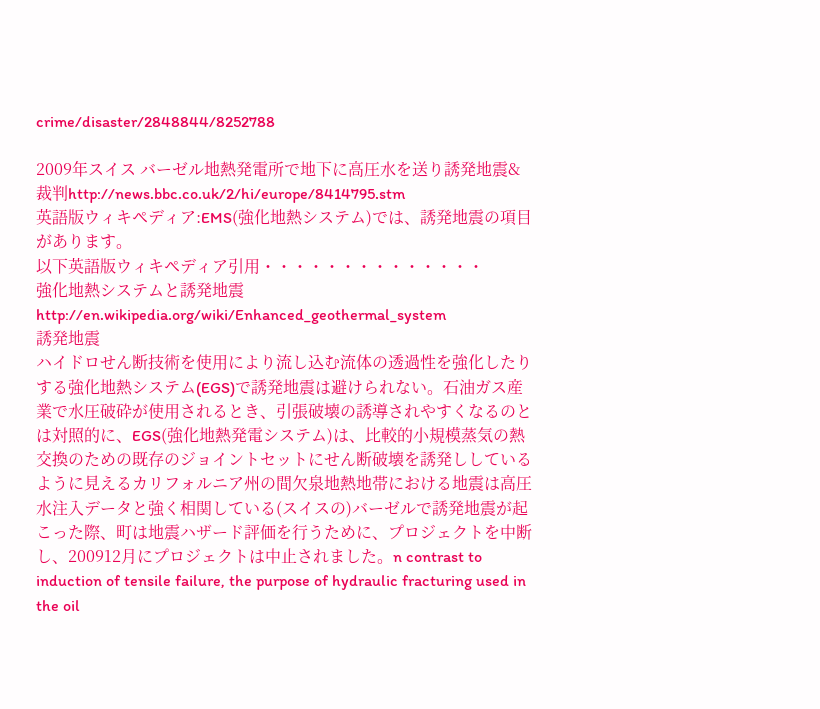crime/disaster/2848844/8252788

2009年スイス バーゼル地熱発電所で地下に高圧水を送り誘発地震&裁判http://news.bbc.co.uk/2/hi/europe/8414795.stm
英語版ウィキペディア:EMS(強化地熱システム)では、誘発地震の項目があります。
以下英語版ウィキペディア引用・・・・・・・・・・・・・・
強化地熱システムと誘発地震http://en.wikipedia.org/wiki/Enhanced_geothermal_system
誘発地震
ハイドロせん断技術を使用により流し込む流体の透過性を強化したりする強化地熱システム(EGS)で誘発地震は避けられない。石油ガス産業で水圧破砕が使用されるとき、引張破壊の誘導されやすくなるのとは対照的に、EGS(強化地熱発電システム)は、比較的小規模蒸気の熱交換のための既存のジョイントセットにせん断破壊を誘発ししているように見えるカリフォルニア州の間欠泉地熱地帯における地震は高圧水注入データと強く相関している(スイスの)バーゼルで誘発地震が起こった際、町は地震ハザード評価を行うために、プロジェクトを中断し、200912月にプロジェクトは中止されました。n contrast to induction of tensile failure, the purpose of hydraulic fracturing used in the oil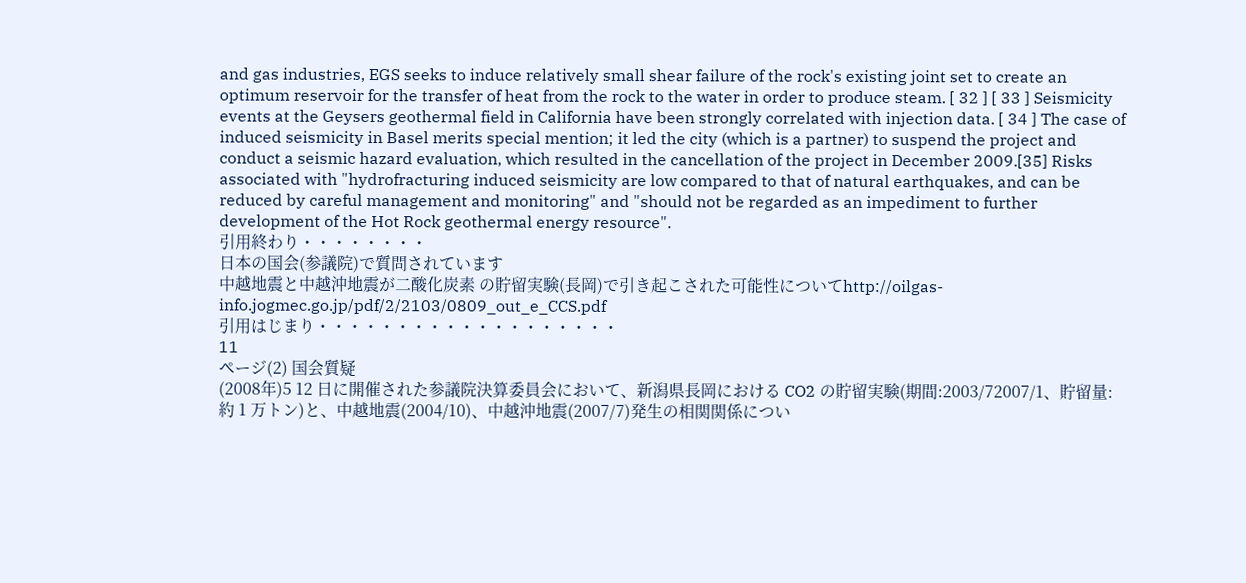and gas industries, EGS seeks to induce relatively small shear failure of the rock's existing joint set to create an optimum reservoir for the transfer of heat from the rock to the water in order to produce steam. [ 32 ] [ 33 ] Seismicity events at the Geysers geothermal field in California have been strongly correlated with injection data. [ 34 ] The case of induced seismicity in Basel merits special mention; it led the city (which is a partner) to suspend the project and conduct a seismic hazard evaluation, which resulted in the cancellation of the project in December 2009.[35] Risks associated with "hydrofracturing induced seismicity are low compared to that of natural earthquakes, and can be reduced by careful management and monitoring" and "should not be regarded as an impediment to further development of the Hot Rock geothermal energy resource".
引用終わり・・・・・・・・
日本の国会(参議院)で質問されています
中越地震と中越沖地震が二酸化炭素 の貯留実験(長岡)で引き起こされた可能性についてhttp://oilgas-info.jogmec.go.jp/pdf/2/2103/0809_out_e_CCS.pdf
引用はじまり・・・・・・・・・・・・・・・・・・・
11
ページ(2) 国会質疑
(2008年)5 12 日に開催された参議院決算委員会において、新潟県長岡における CO2 の貯留実験(期間:2003/72007/1、貯留量:約 1 万トン)と、中越地震(2004/10)、中越沖地震(2007/7)発生の相関関係につい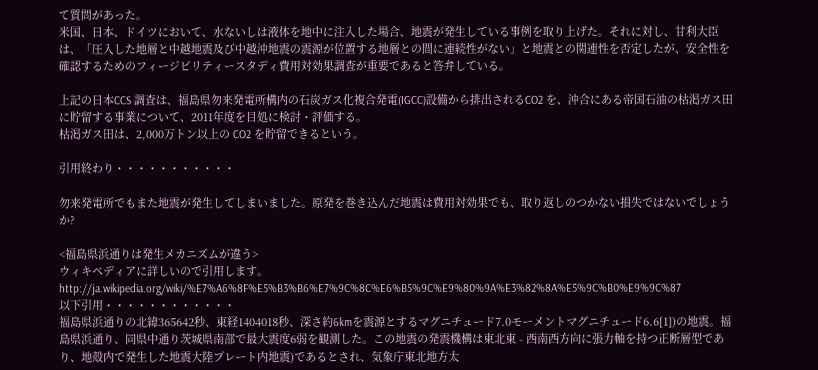て質問があった。
米国、日本、ドイツにおいて、水ないしは液体を地中に注入した場合、地震が発生している事例を取り上げた。それに対し、甘利大臣は、「圧入した地層と中越地震及び中越沖地震の震源が位置する地層との間に連続性がない」と地震との関連性を否定したが、安全性を確認するためのフィージビリティースタディ費用対効果調査が重要であると答弁している。

上記の日本CCS 調査は、福島県勿来発電所構内の石炭ガス化複合発電(IGCC)設備から排出されるCO2 を、沖合にある帝国石油の枯渇ガス田に貯留する事業について、2011年度を目処に検討・評価する。
枯渇ガス田は、2,000万トン以上の CO2 を貯留できるという。

引用終わり・・・・・・・・・・・

勿来発電所でもまた地震が発生してしまいました。原発を巻き込んだ地震は費用対効果でも、取り返しのつかない損失ではないでしょうか?

<福島県浜通りは発生メカニズムが違う>
ウィキペディアに詳しいので引用します。http://ja.wikipedia.org/wiki/%E7%A6%8F%E5%B3%B6%E7%9C%8C%E6%B5%9C%E9%80%9A%E3%82%8A%E5%9C%B0%E9%9C%87
以下引用・・・・・・・・・・・・
福島県浜通りの北緯365642秒、東経1404018秒、深さ約6kmを震源とするマグニチュード7.0モーメントマグニチュード6.6[1])の地震。福島県浜通り、同県中通り茨城県南部で最大震度6弱を観測した。この地震の発震機構は東北東 - 西南西方向に張力軸を持つ正断層型であり、地殻内で発生した地震大陸プレート内地震)であるとされ、気象庁東北地方太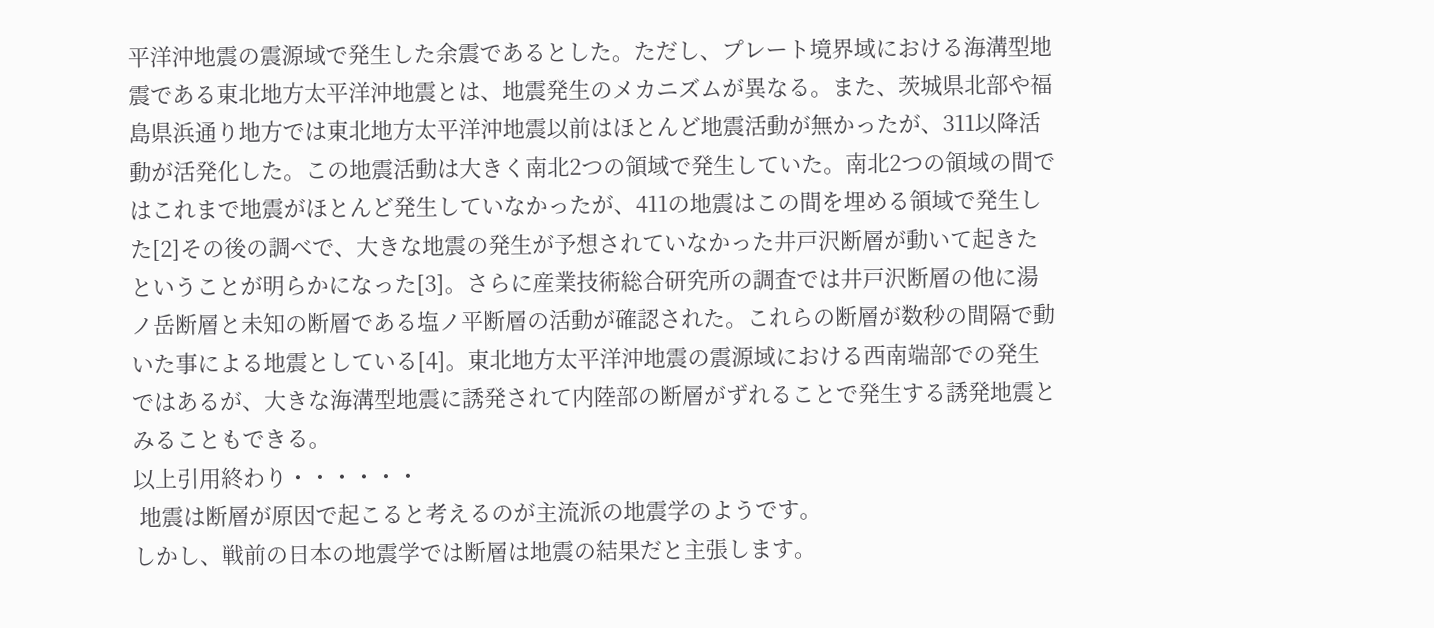平洋沖地震の震源域で発生した余震であるとした。ただし、プレート境界域における海溝型地震である東北地方太平洋沖地震とは、地震発生のメカニズムが異なる。また、茨城県北部や福島県浜通り地方では東北地方太平洋沖地震以前はほとんど地震活動が無かったが、311以降活動が活発化した。この地震活動は大きく南北2つの領域で発生していた。南北2つの領域の間ではこれまで地震がほとんど発生していなかったが、411の地震はこの間を埋める領域で発生した[2]その後の調べで、大きな地震の発生が予想されていなかった井戸沢断層が動いて起きたということが明らかになった[3]。さらに産業技術総合研究所の調査では井戸沢断層の他に湯ノ岳断層と未知の断層である塩ノ平断層の活動が確認された。これらの断層が数秒の間隔で動いた事による地震としている[4]。東北地方太平洋沖地震の震源域における西南端部での発生ではあるが、大きな海溝型地震に誘発されて内陸部の断層がずれることで発生する誘発地震とみることもできる。
以上引用終わり・・・・・・
 地震は断層が原因で起こると考えるのが主流派の地震学のようです。
しかし、戦前の日本の地震学では断層は地震の結果だと主張します。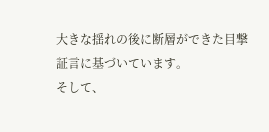大きな揺れの後に断層ができた目撃証言に基づいています。
そして、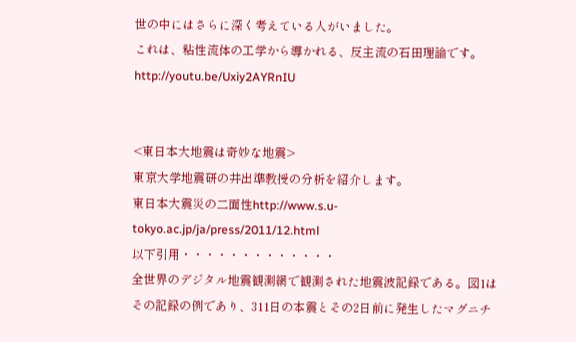世の中にはさらに深く考えている人がいました。
これは、粘性流体の工学から導かれる、反主流の石田理論です。
http://youtu.be/Uxiy2AYRnIU


<東日本大地震は奇妙な地震>
東京大学地震研の井出準教授の分析を紹介します。
東日本大震災の二面性http://www.s.u-tokyo.ac.jp/ja/press/2011/12.html
以下引用・・・・・・・・・・・・・
全世界のデジタル地震観測網で観測された地震波記録である。図1はその記録の例であり、311日の本震とその2日前に発生したマグニチ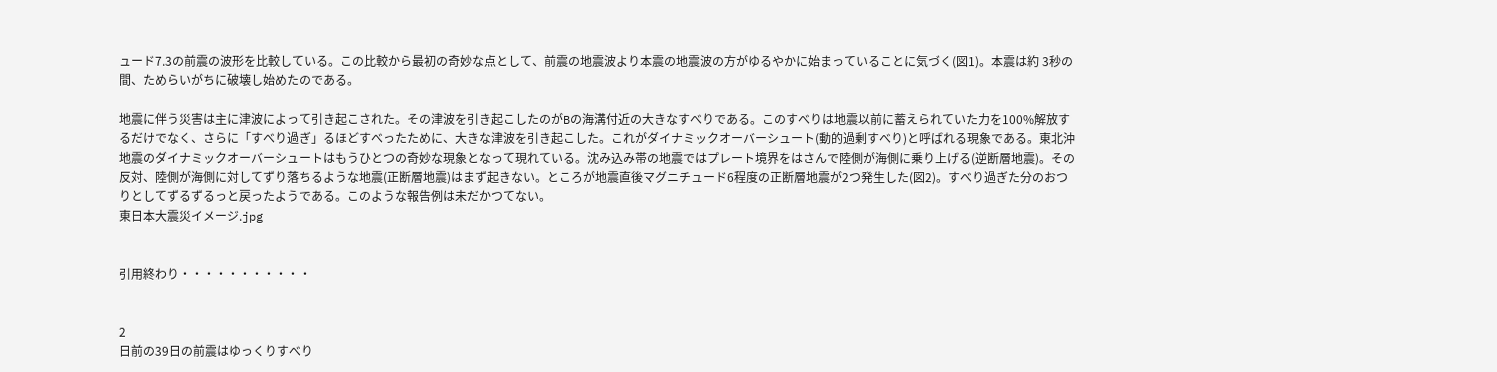ュード7.3の前震の波形を比較している。この比較から最初の奇妙な点として、前震の地震波より本震の地震波の方がゆるやかに始まっていることに気づく(図1)。本震は約 3秒の間、ためらいがちに破壊し始めたのである。

地震に伴う災害は主に津波によって引き起こされた。その津波を引き起こしたのがBの海溝付近の大きなすべりである。このすべりは地震以前に蓄えられていた力を100%解放するだけでなく、さらに「すべり過ぎ」るほどすべったために、大きな津波を引き起こした。これがダイナミックオーバーシュート(動的過剰すべり)と呼ばれる現象である。東北沖地震のダイナミックオーバーシュートはもうひとつの奇妙な現象となって現れている。沈み込み帯の地震ではプレート境界をはさんで陸側が海側に乗り上げる(逆断層地震)。その反対、陸側が海側に対してずり落ちるような地震(正断層地震)はまず起きない。ところが地震直後マグニチュード6程度の正断層地震が2つ発生した(図2)。すべり過ぎた分のおつりとしてずるずるっと戻ったようである。このような報告例は未だかつてない。
東日本大震災イメージ.jpg


引用終わり・・・・・・・・・・・


2
日前の39日の前震はゆっくりすべり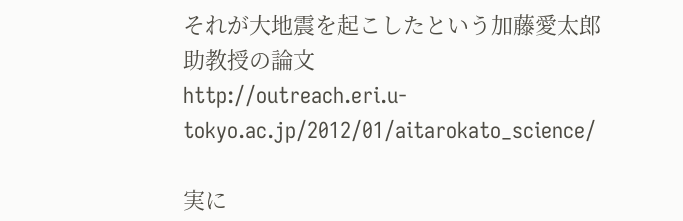それが大地震を起こしたという加藤愛太郎助教授の論文
http://outreach.eri.u-tokyo.ac.jp/2012/01/aitarokato_science/

実に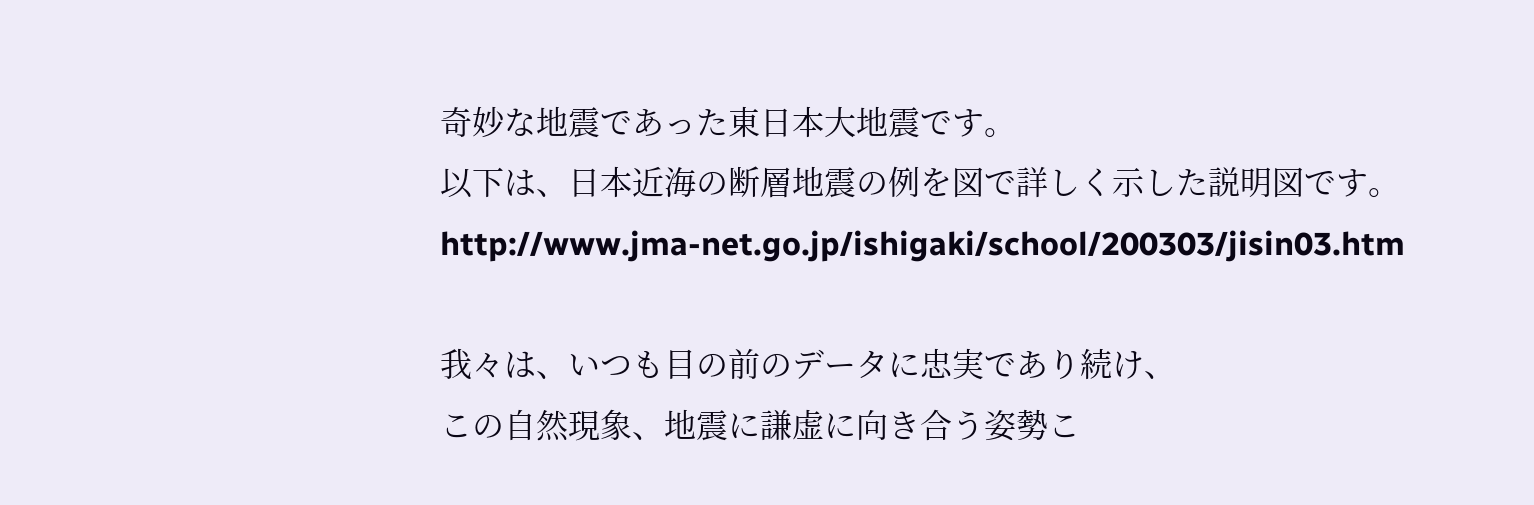奇妙な地震であった東日本大地震です。
以下は、日本近海の断層地震の例を図で詳しく示した説明図です。
http://www.jma-net.go.jp/ishigaki/school/200303/jisin03.htm

我々は、いつも目の前のデータに忠実であり続け、
この自然現象、地震に謙虚に向き合う姿勢こ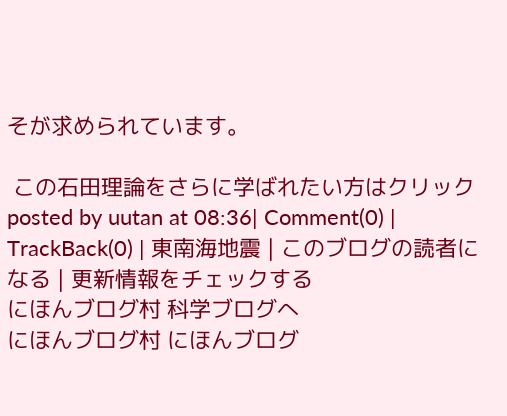そが求められています。

 この石田理論をさらに学ばれたい方はクリック
posted by uutan at 08:36| Comment(0) | TrackBack(0) | 東南海地震 | このブログの読者になる | 更新情報をチェックする
にほんブログ村 科学ブログへ
にほんブログ村 にほんブログ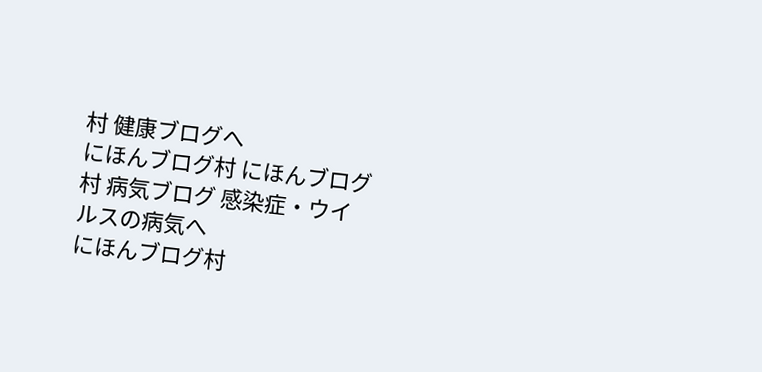村 健康ブログへ
にほんブログ村 にほんブログ村 病気ブログ 感染症・ウイルスの病気へ
にほんブログ村